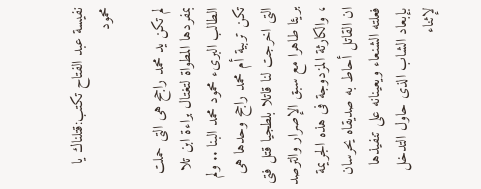نفيسة عبد الفتاح تكتب:قتلناك يا محمود

لم تكن يد محمد راجح هى التى حملت بمفردها المطواة لتغتال براءة ابن تلا الطالب البرىء محمود محمد البنا .. ولم تكن تربية أم محمد راجح وحدها هى التى اخرجت لنا قاتلا بلطجيا قتل فتى بريئا طاهرا مع سبق الإصرار والترصد ، والكارثة المزدوجة فى هذه الجريمة ان القاتل أحاط به صديقاه يحرسان فعلته الشنعاء ويعينانه على تنفيذها بإبعاد الشاب الذى حاول التدخل لإثناء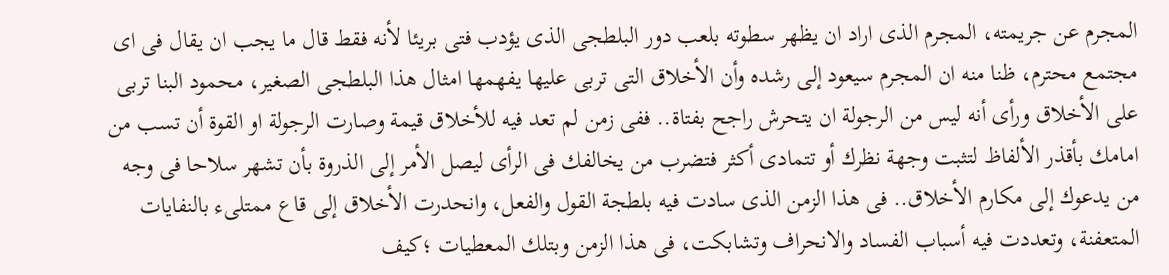المجرم عن جريمته، المجرم الذى اراد ان يظهر سطوته بلعب دور البلطجى الذى يؤدب فتى بريئا لأنه فقط قال ما يجب ان يقال فى اى مجتمع محترم، ظنا منه ان المجرم سيعود إلى رشده وأن الأخلاق التى تربى عليها يفهمها امثال هذا البلطجى الصغير، محمود البنا تربى على الأخلاق ورأى أنه ليس من الرجولة ان يتحرش راجح بفتاة.. ففى زمن لم تعد فيه للأخلاق قيمة وصارت الرجولة او القوة أن تسب من امامك بأقذر الألفاظ لتثبت وجهة نظرك أو تتمادى أكثر فتضرب من يخالفك فى الرأى ليصل الأمر إلى الذروة بأن تشهر سلاحا فى وجه من يدعوك إلى مكارم الأخلاق.. فى هذا الزمن الذى سادت فيه بلطجة القول والفعل، وانحدرت الأخلاق إلى قاع ممتلىء بالنفايات المتعفنة، وتعددت فيه أسباب الفساد والانحراف وتشابكت، فى هذا الزمن وبتلك المعطيات ؛كيف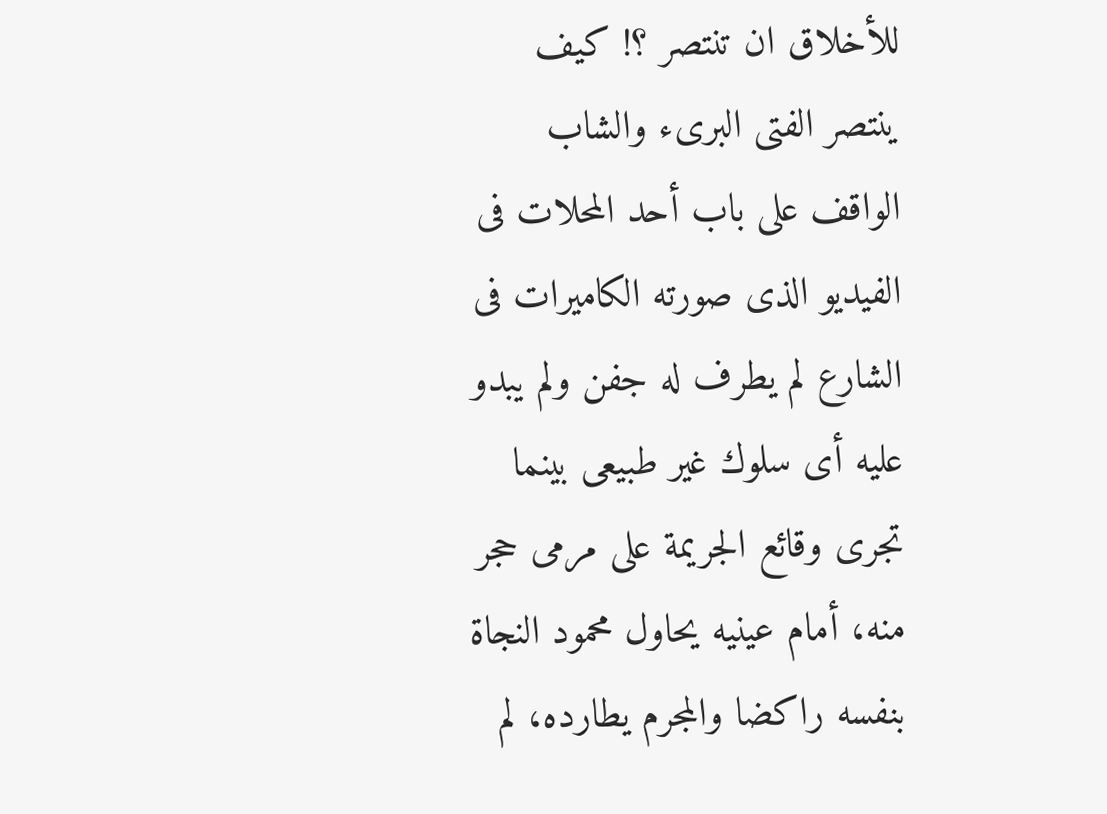للأخلاق ان تنتصر ؟! كيف ينتصر الفتى البرىء والشاب الواقف على باب أحد المحلات فى الفيديو الذى صورته الكاميرات فى الشارع لم يطرف له جفن ولم يبدو عليه أى سلوك غير طبيعى بينما تجرى وقائع الجريمة على مرمى حجر منه، أمام عينيه يحاول محمود النجاة بنفسه راكضا والمجرم يطارده، لم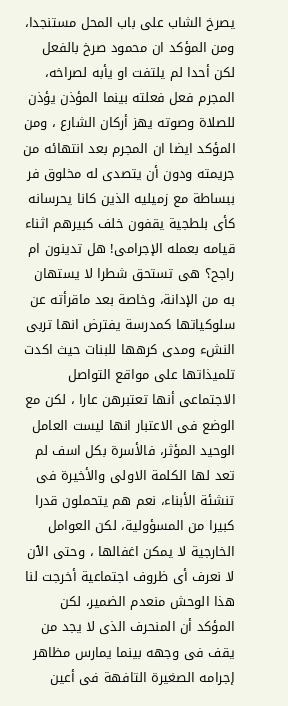يصرخ الشاب على باب المحل مستنجدا، ومن المؤكد ان محمود صرخ بالفعل لكن أحدا لم يلتفت او يأبه لصراخه، المجرم فعل فعلته بينما المؤذن يؤذن للصلاة وصوته يهز أركان الشارع ، ومن المؤكد ايضا ان المجرم بعد انتهائه من جريمته ودون أن يتصدى له مخلوق فر ببساطة مع زميليه الذين كانا يحرسانه كأى بلطجية يقفون خلف كبيرهم اثناء قيامه بعمله الإجرامى! هل تدينون ام راجح؟ هى تستحق شطرا لا يستهان به من الإدانة، وخاصة بعد ماقرأته عن سلوكياتها كمدرسة يفترض انها تربى النشء ومدى كرهها للبنات حيث اكدت تلميذاتها على مواقع التواصل الاجتماعى أنها تعتبرهن عارا ، لكن مع الوضع فى الاعتبار انها ليست العامل الوحيد المؤثر، فالأسرة بكل اسف لم تعد لها الكلمة الاولى والأخيرة فى تنشئة الأبناء، نعم هم يتحملون قدرا كبيرا من المسؤولية، لكن العوامل الخارجية لا يمكن اغفالها ، وحتى الٱن لا نعرف أى ظروف اجتماعية أخرجت لنا هذا الوحش منعدم الضمير، لكن المؤكد أن المنحرف الذى لا يجد من يقف فى وجهه بينما يمارس مظاهر إجرامه الصغيرة التافهة فى أعين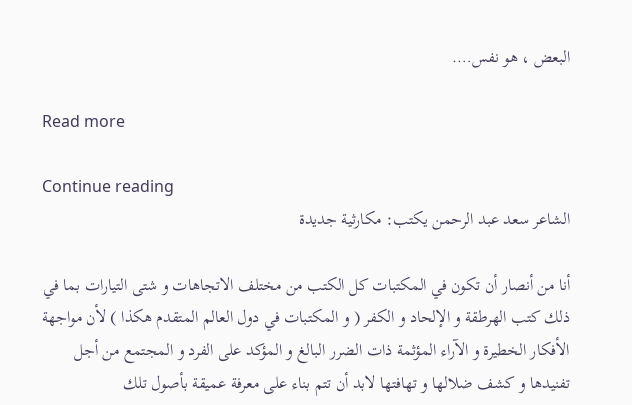البعض ، هو نفس….

Read more

Continue reading
الشاعر سعد عبد الرحمن يكتب: مكارثية جديدة

أنا من أنصار أن تكون في المكتبات كل الكتب من مختلف الاتجاهات و شتى التيارات بما في ذلك كتب الهرطقة و الإلحاد و الكفر ( و المكتبات في دول العالم المتقدم هكذا ) لأن مواجهة الأفكار الخطيرة و الآراء المؤثمة ذات الضرر البالغ و المؤكد على الفرد و المجتمع من أجل تفنيدها و كشف ضلالها و تهافتها لابد أن تتم بناء على معرفة عميقة بأصول تلك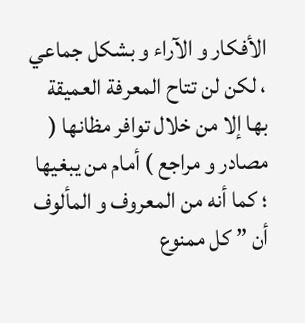الأفكار و الآراء و بشكل جماعي ، لكن لن تتاح المعرفة العميقة بها إلا من خلال توافر مظانها ( مصادر و مراجع ) أمام من يبغيها ؛ كما أنه من المعروف و المألوف أن ” كل ممنوع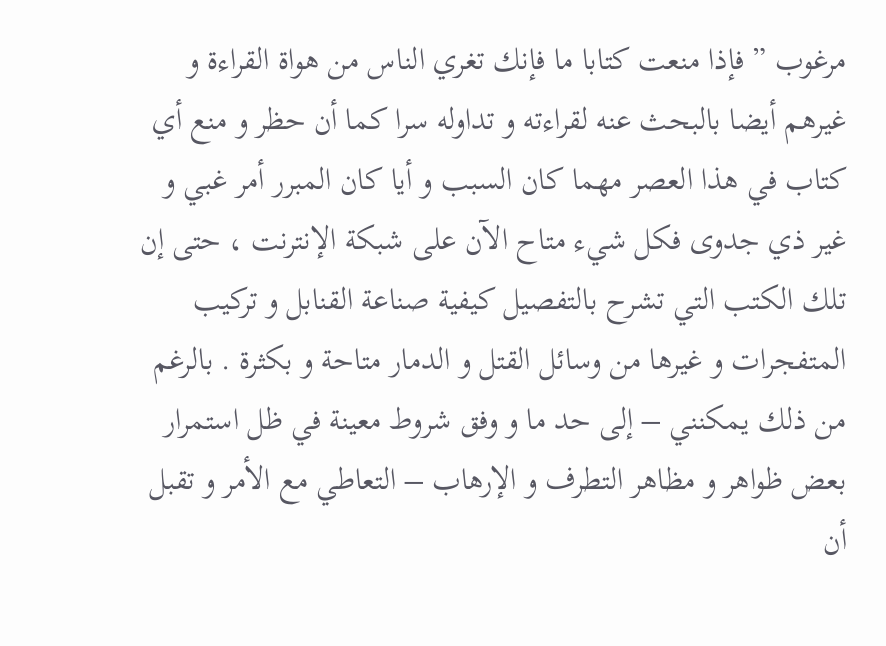مرغوب ” فإذا منعت كتابا ما فإنك تغري الناس من هواة القراءة و غيرهم أيضا بالبحث عنه لقراءته و تداوله سرا كما أن حظر و منع أي كتاب في هذا العصر مهما كان السبب و أيا كان المبرر أمر غبي و غير ذي جدوى فكل شيء متاح الآن على شبكة الإنترنت ، حتى إن تلك الكتب التي تشرح بالتفصيل كيفية صناعة القنابل و تركيب المتفجرات و غيرها من وسائل القتل و الدمار متاحة و بكثرة . بالرغم من ذلك يمكنني – إلى حد ما و وفق شروط معينة في ظل استمرار بعض ظواهر و مظاهر التطرف و الإرهاب – التعاطي مع الأمر و تقبل أن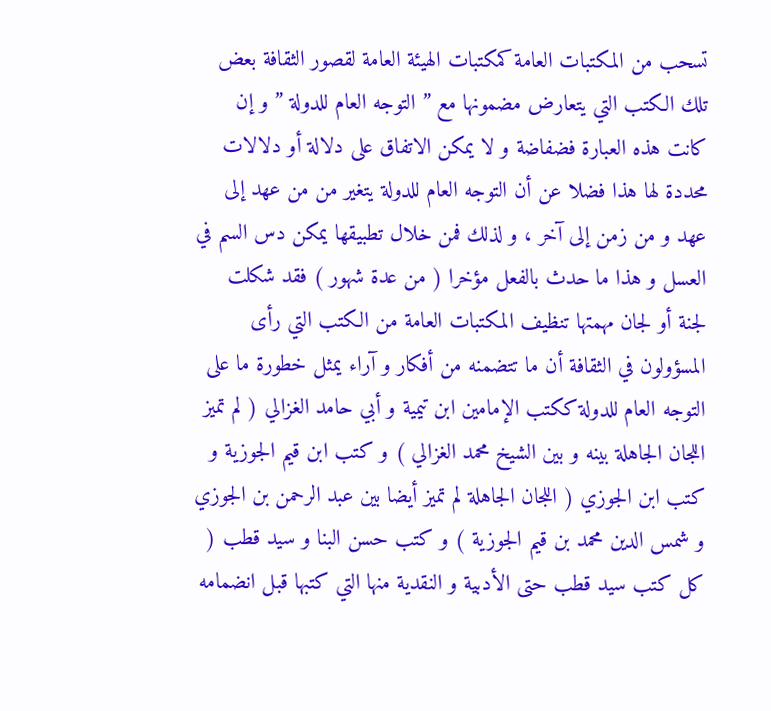تسحب من المكتبات العامة كمكتبات الهيئة العامة لقصور الثقافة بعض تلك الكتب التي يتعارض مضمونها مع ” التوجه العام للدولة ” و إن كانت هذه العبارة فضفاضة و لا يمكن الاتفاق على دلالة أو دلالات محددة لها هذا فضلا عن أن التوجه العام للدولة يتغير من من عهد إلى عهد و من زمن إلى آخر ، و لذلك فمن خلال تطبيقها يمكن دس السم في العسل و هذا ما حدث بالفعل مؤخرا ( من عدة شهور ) فقد شكلت لجنة أو لجان مهمتها تنظيف المكتبات العامة من الكتب التي رأى المسؤولون في الثقافة أن ما تتضمنه من أفكار و آراء يمثل خطورة ما على التوجه العام للدولة ككتب الإمامين ابن تيمية و أبي حامد الغزالي ( لم تميز اللجان الجاهلة بينه و بين الشيخ محمد الغزالي ) و كتب ابن قيم الجوزية و كتب ابن الجوزي ( اللجان الجاهلة لم تميز أيضا بين عبد الرحمن بن الجوزي و شمس الدين محمد بن قيم الجوزية ) و كتب حسن البنا و سيد قطب ( كل كتب سيد قطب حتى الأدبية و النقدية منها التي كتبها قبل انضمامه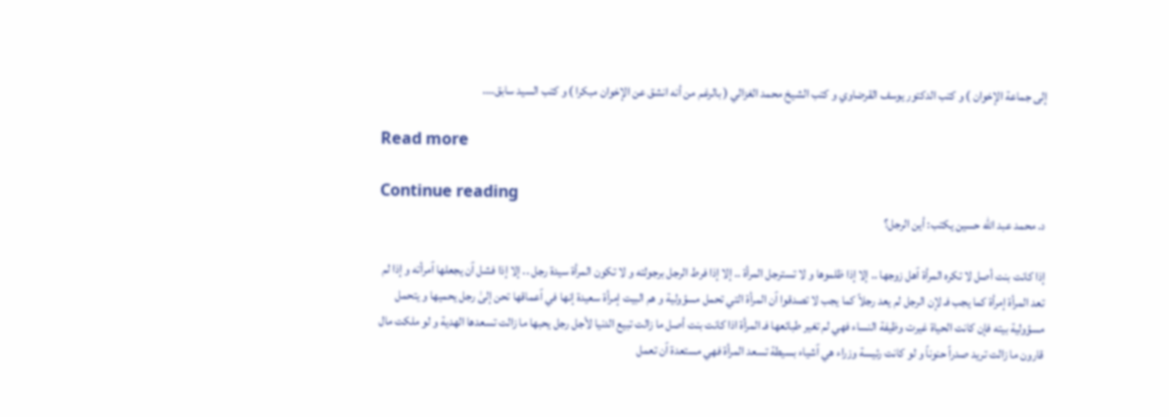إلى جماعة الإخوان ) و كتب الدكتور يوسف القرضاوي و كتب الشيخ محمد الغزالي ( بالرغم من أنه انشق عن الإخوان مبكرا ) و كتب السيد سابق….

Read more

Continue reading
د. محمد عبد الله حسين يكتب: أين الرجل؟

إذا كانت بنت أصل لا تكره المرأة ٱهل زوجها .. إلا إذا ظلموها و لا تسترجل المرأة .. إلا إذا فرط الرجل برجولته و لا تكون المرأة سيدة رجل .. إلا إذا فشل ٱن يجعلها ٱمرأته و إذا لم تعد المرأة إمرأة كما يجب فـ لإن الرجل لم يعد رجلاً كما يجب لا تصدقوا ٱن المرأة التي تحمل مسؤولية و هم البيت إمرأة سعيدة إنها في ٱعماقها تحن إلىٰ رجل يحميها و يتحمل مسؤولية بيته فإن كانت الحياة غيرت وظيفة النساء فهي لم تغير طبائعها فـ المرأة اذا كانت بنت أصل ما زالت تبيع الدنيا لأجل رجل يحبها ما زالت تسعدها الهدية و لو ملكت مال قارون ما زالت تريد صدراً حنوناً و لو كانت رئيسة وزراء هي ٱشياء بسيطة تسعد المرأة فهي مستعدة ٱن تعمل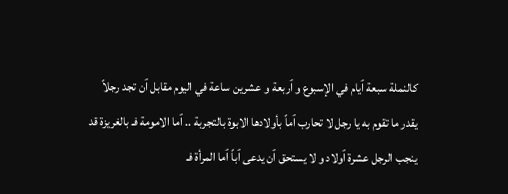كالنملة سبعة ٱيام في الإسبوع و ٱربعة و عشرين ساعة في اليوم مقابل ٱن تجد رجلاً يقدر ما تقوم به يا رجل لا تحارب ٱماً بأولادها الابوة بالتجربة .. ٱما الامومة فـ بالغريزة قد ينجب الرجل عشرة ٱولاد و لا يستحق ٱن يدعى ٱباً ٱما المرأة فـ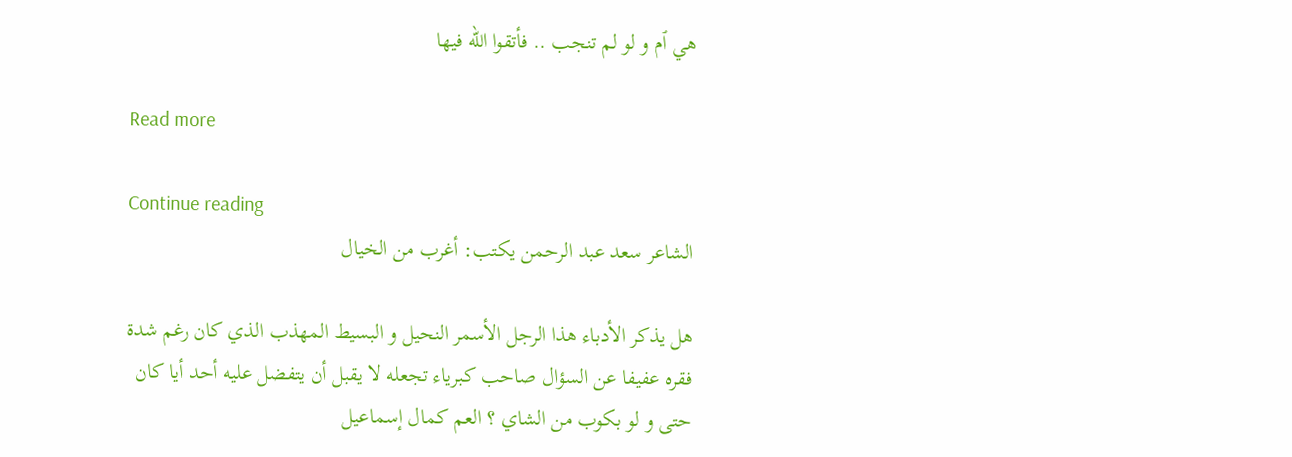هي ٱم و لو لم تنجب .. فأتقوا الله فيها

Read more

Continue reading
الشاعر سعد عبد الرحمن يكتب: أغرب من الخيال

هل يذكر الأدباء هذا الرجل الأسمر النحيل و البسيط المهذب الذي كان رغم شدة فقره عفيفا عن السؤال صاحب كبرياء تجعله لا يقبل أن يتفضل عليه أحد أيا كان حتى و لو بكوب من الشاي ؟ العم كمال إسماعيل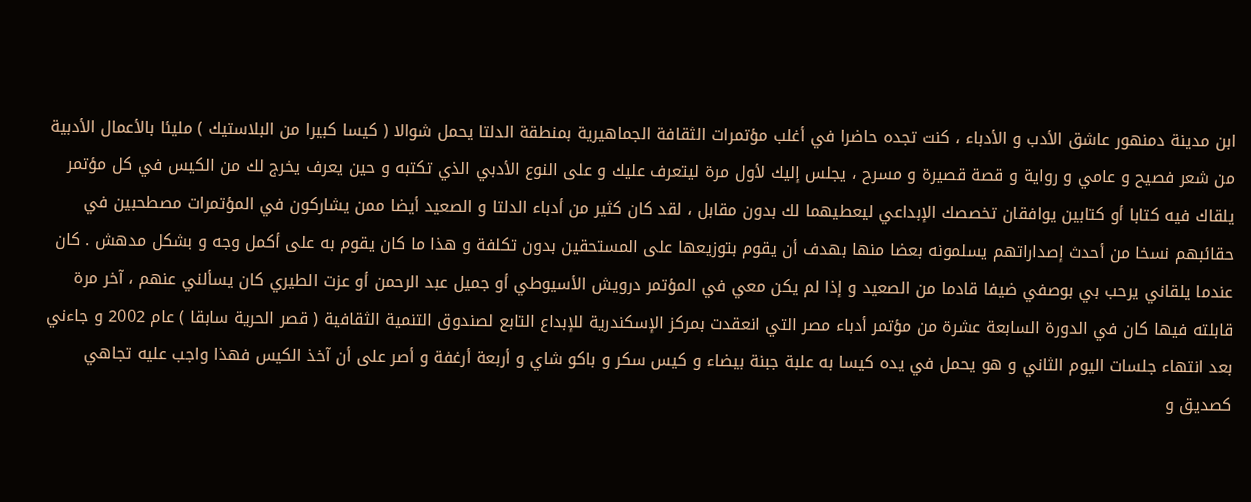ابن مدينة دمنهور عاشق الأدب و الأدباء ، كنت تجده حاضرا في أغلب مؤتمرات الثقافة الجماهيرية بمنطقة الدلتا يحمل شوالا ( كيسا كبيرا من البلاستيك ) مليئا بالأعمال الأدبية من شعر فصيح و عامي و رواية و قصة قصيرة و مسرح ، يجلس إليك لأول مرة ليتعرف عليك و على النوع الأدبي الذي تكتبه و حين يعرف يخرج لك من الكيس في كل مؤتمر يلقاك فيه كتابا أو كتابين يوافقان تخصصك الإبداعي ليعطيهما لك بدون مقابل ، لقد كان كثير من أدباء الدلتا و الصعيد أيضا ممن يشاركون في المؤتمرات مصطحبين في حقائبهم نسخا من أحدث إصداراتهم يسلمونه بعضا منها بهدف أن يقوم بتوزيعها على المستحقين بدون تكلفة و هذا ما كان يقوم به على أكمل وجه و بشكل مدهش . كان عندما يلقاني يرحب بي بوصفي ضيفا قادما من الصعيد و إذا لم يكن معي في المؤتمر درويش الأسيوطي أو جميل عبد الرحمن أو عزت الطيري كان يسألني عنهم ، آخر مرة قابلته فيها كان في الدورة السابعة عشرة من مؤتمر أدباء مصر التي انعقدت بمركز الإسكندرية للإبداع التابع لصندوق التنمية الثقافية ( قصر الحرية سابقا ) عام 2002 و جاءني بعد انتهاء جلسات اليوم الثاني و هو يحمل في يده كيسا به علبة جبنة بيضاء و كيس سكر و باكو شاي و أربعة أرغفة و أصر على أن آخذ الكيس فهذا واجب عليه تجاهي كصديق و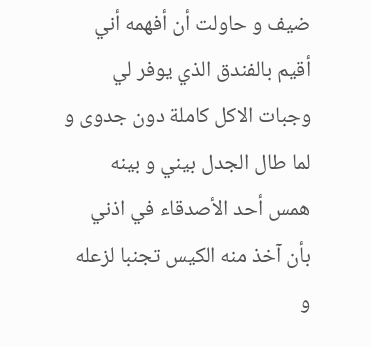ضيف و حاولت أن أفهمه أني أقيم بالفندق الذي يوفر لي وجبات الاكل كاملة دون جدوى و لما طال الجدل بيني و بينه همس أحد الأصدقاء في اذني بأن آخذ منه الكيس تجنبا لزعله و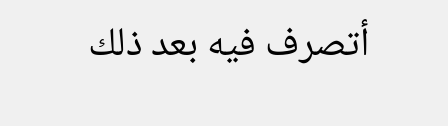أتصرف فيه بعد ذلك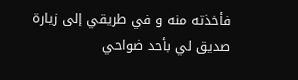فأخذته منه و في طريقي إلى زيارة صديق لي بأحد ضواحي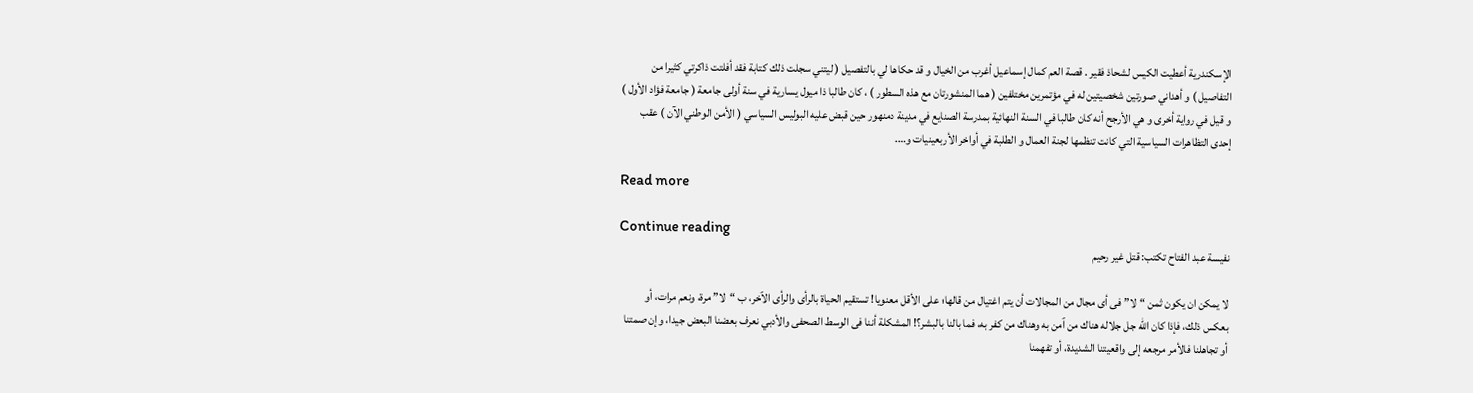الإسكندرية أعطيت الكيس لشحاذ فقير . قصة العم كمال إسماعيل أغرب من الخيال و قد حكاها لي بالتفصيل ( ليتني سجلت ذلك كتابة فقد أفلتت ذاكرتي كثيرا من التفاصيل ) و أهداني صورتين شخصيتين له في مؤتمرين مختلفين ( هما المنشورتان مع هذه السطور ) ، كان طالبا ذا ميول يسارية في سنة أولى جامعة ( جامعة فؤاد الأول ) و قيل في رواية أخرى و هي الأرجح أنه كان طالبا في السنة النهائية بمدرسة الصنايع في مدينة دمنهور حين قبض عليه البوليس السياسي ( الأمن الوطني الآن ) عقب إحدى التظاهرات السياسية التي كانت تنظمها لجنة العمال و الطلبة في أواخر الأربعينيات و….

Read more

Continue reading
نفيسة عبد الفتاح تكتب: قتل غير رحيم

لا يمكن ان يكون ثمن “لا” فى أى مجال من المجالات أن يتم اغتيال من قالها؛ على الأقل معنويا! تستقيم الحياة بالرأى والرأى الٱخر، ب “لا” مرة، ونعم مرات، أو بعكس ذلك، فإذا كان الله جل جلاله هناك من ٱمن به وهناك من كفر به، فما بالنا بالبشر؟! المشكلة أننا فى الوسط الصحفى والأدبي نعرف بعضنا البعض جيدا، وإن صمتنا أو تجاهلنا فالأمر مرجعه إلى واقعيتنا الشديدة، أو تفهمنا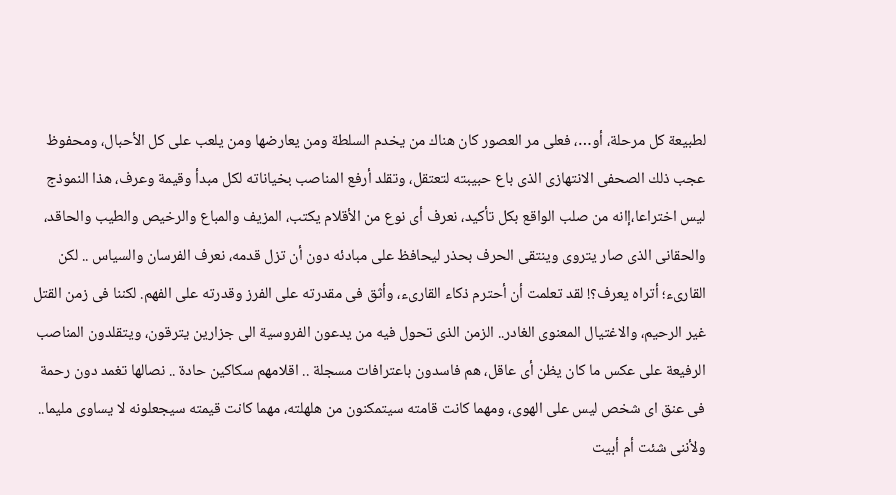لطبيعة كل مرحلة، أو…، فعلى مر العصور كان هناك من يخدم السلطة ومن يعارضها ومن يلعب على كل الأحبال، ومحفوظ عجب ذلك الصحفى الانتهازى الذى باع حبيبته لتعتقل، وتقلد أرفع المناصب بخياناته لكل مبدأ وقيمة وعرف، هذا النموذج ليس اختراعا،إانه من صلب الواقع بكل تأكيد، نعرف أى نوع من الأقلام يكتب، المزيف والمباع والرخيص والطيب والحاقد، والحقانى الذى صار يتروى وينتقى الحرف بحذر ليحافظ على مبادئه دون أن تزل قدمه، نعرف الفرسان والسياس .. لكن القارىء؛ أتراه يعرف؟! لقد تعلمت أن أحترم ذكاء القارىء، وأثق فى مقدرته على الفرز وقدرته على الفهم. لكننا فى زمن القتل غير الرحيم، والاغتيال المعنوى الغادر.. الزمن الذى تحول فيه من يدعون الفروسية الى جزارين يترقون، ويتقلدون المناصب الرفيعة على عكس ما كان يظن أى عاقل، هم فاسدون باعترافات مسجلة .. اقلامهم سكاكين حادة .. نصالها تغمد دون رحمة فى عنق اى شخص ليس على الهوى، ومهما كانت قامته سيتمكنون من هلهلته، مهما كانت قيمته سيجعلونه لا يساوى مليما.. ولأننى شئت أم أبيت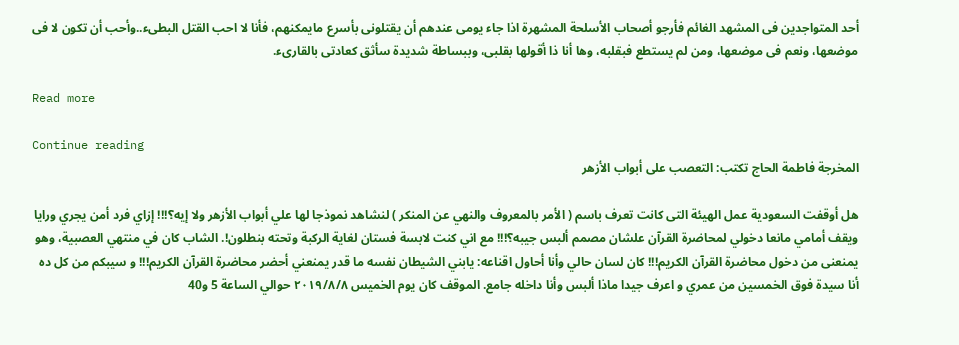أحد المتواجدين فى المشهد الغائم فأرجو أصحاب الأسلحة المشهرة اذا جاء يومى عندهم أن يقتلونى بأسرع مايمكنهم، فأنا لا احب القتل البطىء..وأحب أن تكون لا فى موضعها، ونعم فى موضعها، ومن لم يستطع فبقلبه، وها أنا ذا أقولها بقلبى، وببساطة شديدة سأثق كعادتى بالقارىء.

Read more

Continue reading
المخرجة فاطمة الحاج تكتب: التعصب على أبواب الأزهر

هل أوقفت السعودية عمل الهيئة التى كانت تعرف باسم ( الأمر بالمعروف والنهي عن المنكر ) لنشاهد نموذجا لها علي أبواب الأزهر ولا إيه؟!!! إزاي فرد أمن يجري ورايا ويقف أمامي مانعا دخولي لمحاضرة القرآن علشان مصمم ألبس جيبه؟!!! مع اني كنت لابسة فستان لغاية الركبة وتحته بنطلون!. الشاب كان في منتهي العصبية، وهو يمنعنى من دخول محاضرة القرآن الكريم!!! كان لسان حالي وأنا أحاول اقناعه: يابني الشيطان نفسه ما قدر يمنعني أحضر محاضرة القرآن الكريم!!! و سيبكم من كل ده أنا سيدة فوق الخمسين من عمري و اعرف جيدا ماذا ألبس وأنا داخله جامع. الموقف كان يوم الخميس ٢٠١٩/٨/٨ حوالي الساعة 5 و40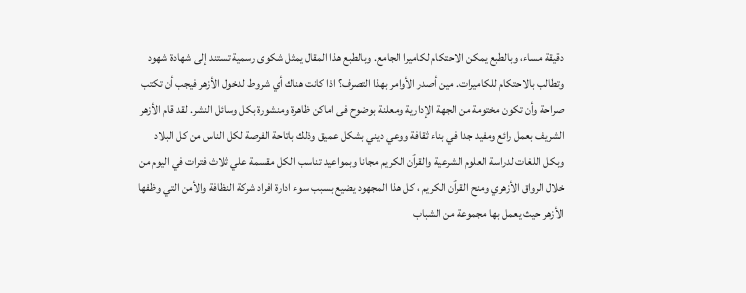دقيقة مساء، وبالطبع يمكن الاحتكام لكاميرا الجامع. وبالطبع هذا المقال يمثل شكوى رسمية تستند إلى شهادة شهود وتطالب بالاحتكام للكاميرات. مين أصدر الأوامر بهذا التصرف؟ اذا كانت هناك أي شروط لدخول الأزهر فيجب أن تكتب صراحة وأن تكون مختومة من الجهة الإدارية ومعلنة بوضوح فى اماكن ظاهرة ومنشورة بكل وسائل النشر. لقد قام الأزهر الشريف بعمل رائع ومفيد جدا في بناء ثقافة ووعي ديني بشكل عميق وذلك باتاحة الفرصة لكل الناس من كل البلاد وبكل اللغات لدراسة العلوم الشرعية والقرٱن الكريم مجانا وبمواعيد تناسب الكل مقسمة علي ثلاث فترات في اليوم من خلال الرواق الأزهري ومنح القرٱن الكريم ، كل هذا المجهود يضيع بسبب سوء ادارة افراد شركة النظافة والأمن التي وظفها الأزهر حيث يعمل بها مجموعة من الشباب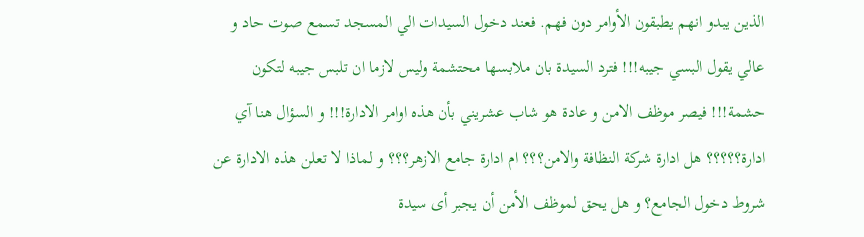الذين يبدو انهم يطبقون الأوامر دون فهم. فعند دخول السيدات الي المسجد تسمع صوت حاد و عالي يقول البسي جيبه!!! فترد السيدة بان ملابسها محتشمة وليس لازما ان تلبس جيبه لتكون حشمة!!! فيصر موظف الامن و عادة هو شاب عشريني بأن هذه اوامر الادارة!!! و السؤال هنا آي ادارة؟؟؟؟؟ هل ادارة شركة النظافة والامن؟؟؟ ام ادارة جامع الازهر؟؟؟ و لماذا لا تعلن هذه الادارة عن شروط دخول الجامع؟ و هل يحق لموظف الأمن أن يجبر أى سيدة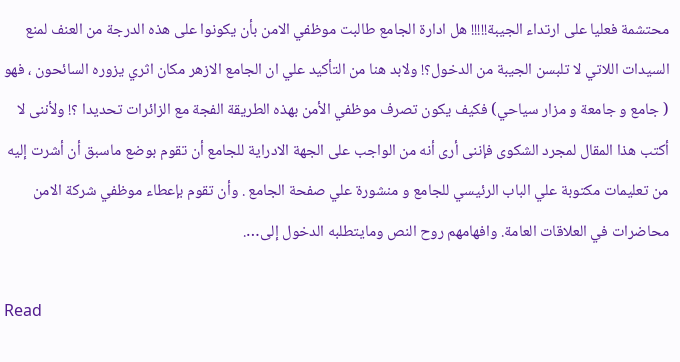محتشمة فعليا على ارتداء الجيبة!!!!! هل ادارة الجامع طالبت موظفي الامن بأن يكونوا على هذه الدرجة من العنف لمنع السيدات اللاتي لا تلبسن الجيبة من الدخول؟! ولابد هنا من التأكيد علي ان الجامع الازهر مكان اثري يزوره السائحون ، فهو ( جامع و جامعة و مزار سياحي) فكيف يكون تصرف موظفي الأمن بهذه الطريقة الفجة مع الزائرات تحديدا ؟! ولأننى لا أكتب هذا المقال لمجرد الشكوى فإننى أرى أنه من الواجب على الجهة الادراية للجامع أن تقوم بوضع ماسبق أن أشرت إليه من تعليمات مكتوبة علي الباب الرئيسي للجامع و منشورة علي صفحة الجامع . وأن تقوم بإعطاء موظفي شركة الامن محاضرات في العلاقات العامة. وافهامهم روح النص ومايتطلبه الدخول إلى….

Read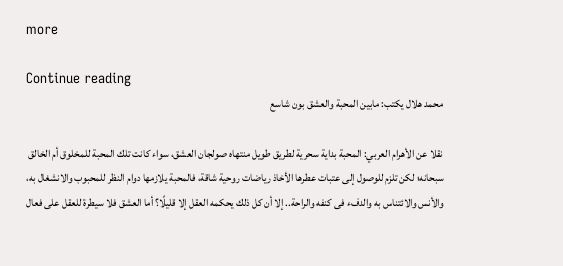more

Continue reading
محمد هلال يكتب: مابين المحبة والعشق بون شاسع

نقلا عن الأهرام العربي: المحبة بداية سحرية لطريق طويل منتهاه صولجان العشق، سواء كانت تلك المحبة للمخلوق أم الخالق سبحانه؛ لكن تلزم للوصول إلى عتبات عطرها الأخاذ رياضات روحية شاقة، فالمحبة يلازمها دوام النظر للمحبوب والانشغال به، والأنس والائتناس به والدفء فى كنفه والراحة.. إلا أن كل ذلك يحكمه العقل إلا قليلًا؟ أما العشق فلا سيطرة للعقل على فعال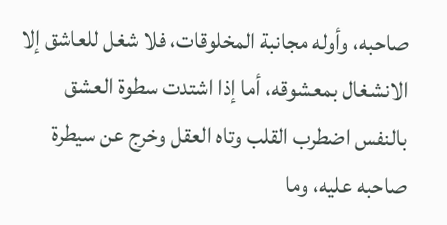صاحبه، وأوله مجانبة المخلوقات، فلا شغل للعاشق إلا الانشغال بمعشوقه، أما إذا اشتدت سطوة العشق بالنفس اضطرب القلب وتاه العقل وخرج عن سيطرة صاحبه عليه، وما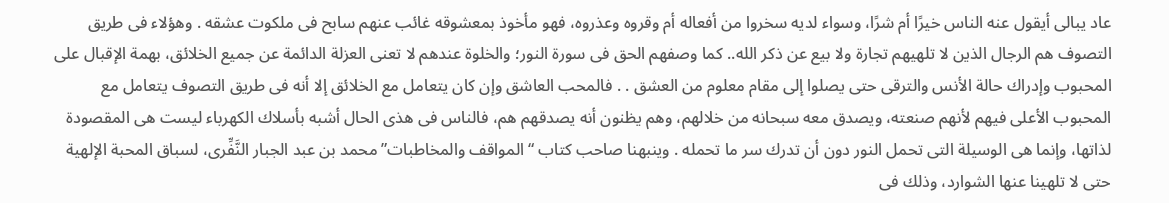عاد يبالى أيقول عنه الناس خيرًا أم شرًا، وسواء لديه سخروا من أفعاله أم وقروه وعذروه، فهو مأخوذ بمعشوقه غائب عنهم سابح فى ملكوت عشقه . وهؤلاء فى طريق التصوف هم الرجال الذين لا تلهيهم تجارة ولا بيع عن ذكر الله.. كما وصفهم الحق فى سورة النور؛ والخلوة عندهم لا تعنى العزلة الدائمة عن جميع الخلائق، بهمة الإقبال على المحبوب وإدراك حالة الأنس والترقى حتى يصلوا إلى مقام معلوم من العشق . . فالمحب العاشق وإن كان يتعامل مع الخلائق إلا أنه فى طريق التصوف يتعامل مع المحبوب الأعلى فيهم لأنهم صنعته، ويصدق معه سبحانه من خلالهم، وهم يظنون أنه يصدقهم هم، فالناس فى هذى الحال أشبه بأسلاك الكهرباء ليست هى المقصودة لذاتها، وإنما هى الوسيلة التى تحمل النور دون أن تدرك سر ما تحمله . وينبهنا صاحب كتاب “المواقف والمخاطبات” محمد بن عبد الجبار النَّفِّرى، لسباق المحبة الإلهية حتى لا تلهينا عنها الشوارد، وذلك فى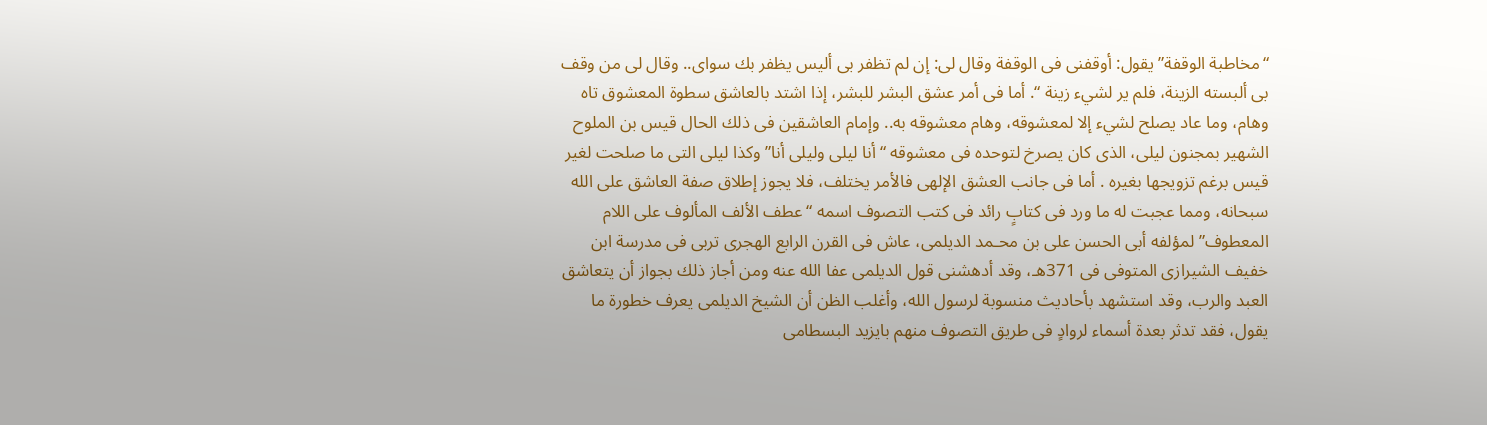“مخاطبة الوقفة” يقول: أوقفنى فى الوقفة وقال لى: إن لم تظفر بى أليس يظفر بك سواى.. وقال لى من وقف بى ألبسته الزينة، فلم ير لشيء زينة “. أما فى أمر عشق البشر للبشر، إذا اشتد بالعاشق سطوة المعشوق تاه وهام، وما عاد يصلح لشيء إلا لمعشوقه، وهام معشوقه به.. وإمام العاشقين فى ذلك الحال قيس بن الملوح الشهير بمجنون ليلى، الذى كان يصرخ لتوحده فى معشوقه “أنا ليلى وليلى أنا” وكذا ليلى التى ما صلحت لغير قيس برغم تزويجها بغيره . أما فى جانب العشق الإلهى فالأمر يختلف، فلا يجوز إطلاق صفة العاشق على الله سبحانه، ومما عجبت له ما ورد فى كتابٍ رائد فى كتب التصوف اسمه “عطف الألف المألوف على اللام المعطوف” لمؤلفه أبى الحسن على بن محـمد الديلمى، عاش فى القرن الرابع الهجرى تربى فى مدرسة ابن خفيف الشيرازى المتوفى فى 371هـ، وقد أدهشنى قول الديلمى عفا الله عنه ومن أجاز ذلك بجواز أن يتعاشق العبد والرب، وقد استشهد بأحاديث منسوبة لرسول الله، وأغلب الظن أن الشيخ الديلمى يعرف خطورة ما يقول، فقد تدثر بعدة أسماء لروادٍ فى طريق التصوف منهم بايزيد البسطامى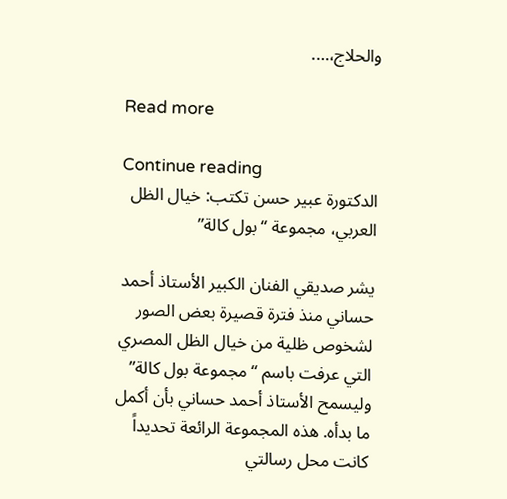والحلاج،….

Read more

Continue reading
الدكتورة عبير حسن تكتب: خيال الظل العربي، مجموعة “بول كالة”

يشر صديقي الفنان الكبير الأستاذ أحمد حساني منذ فترة قصيرة بعض الصور لشخوص ظلية من خيال الظل المصري التي عرفت باسم “مجموعة بول كالة” وليسمح الأستاذ أحمد حساني بأن أكمل ما بدأه. هذه المجموعة الرائعة تحديداً كانت محل رسالتي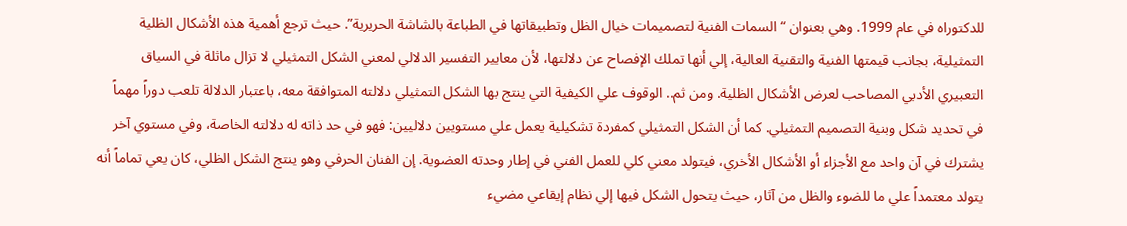للدكتوراه في عام 1999. وهي بعنوان “السمات الفنية لتصميمات خيال الظل وتطبيقاتها في الطباعة بالشاشة الحريرية”. حيث ترجع أهمية هذه الأشكال الظلية التمثيلية، بجانب قيمتها الفنية والتقنية العالية، إلي أنها تملك الإفصاح عن دلالتها، لأن معايير التفسير الدلالي لمعني الشكل التمثيلي لا تزال ماثلة في السياق التعبيري الأدبي المصاحب لعرض الأشكال الظلية. ومن ثم.. الوقوف علي الكيفية التي ينتج بها الشكل التمثيلي دلالته المتوافقة معه، باعتبار الدلالة تلعب دوراً مهماً في تحديد شكل وبنية التصميم التمثيلي. كما أن الشكل التمثيلي كمفردة تشكيلية يعمل علي مستويين دلاليين: فهو في حد ذاته له دلالته الخاصة، وفي مستوي آخر يشترك في آن واحد مع الأجزاء أو الأشكال الأخري، فيتولد معني كلي للعمل الفني في إطار وحدته العضوية. إن الفنان الحرفي وهو ينتج الشكل الظلي، كان يعي تماماً أنه يتولد معتمداً علي ما للضوء والظل من آثار، حيث يتحول الشكل فيها إلي نظام إيقاعي مضيء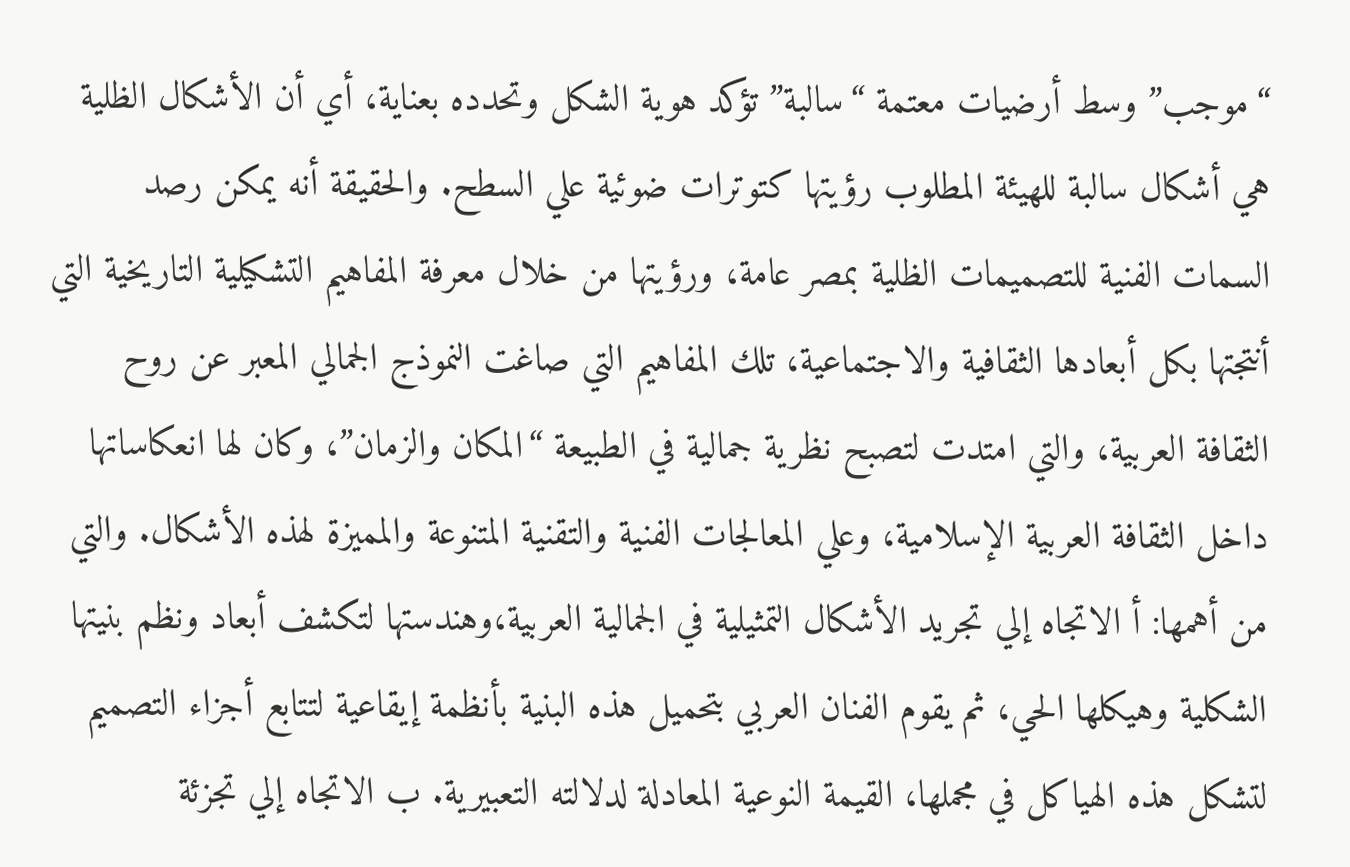“موجب” وسط أرضيات معتمة “سالبة” تؤكد هوية الشكل وتحدده بعناية، أي أن الأشكال الظلية هي أشكال سالبة للهيئة المطلوب رؤيتها كتوترات ضوئية علي السطح. والحقيقة أنه يمكن رصد السمات الفنية للتصميمات الظلية بمصر عامة، ورؤيتها من خلال معرفة المفاهيم التشكيلية التاريخية التي أنتجتها بكل أبعادها الثقافية والاجتماعية، تلك المفاهيم التي صاغت النموذج الجمالي المعبر عن روح الثقافة العربية، والتي امتدت لتصبح نظرية جمالية في الطبيعة “المكان والزمان”، وكان لها انعكاساتها داخل الثقافة العربية الإسلامية، وعلي المعالجات الفنية والتقنية المتنوعة والمميزة لهذه الأشكال. والتي من أهمها: أ الاتجاه إلي تجريد الأشكال التمثيلية في الجمالية العربية،وهندستها لتكشف أبعاد ونظم بنيتها الشكلية وهيكلها الحي، ثم يقوم الفنان العربي بتحميل هذه البنية بأنظمة إيقاعية لتتابع أجزاء التصميم لتشكل هذه الهياكل في مجملها، القيمة النوعية المعادلة لدلالته التعبيرية. ب الاتجاه إلي تجزئة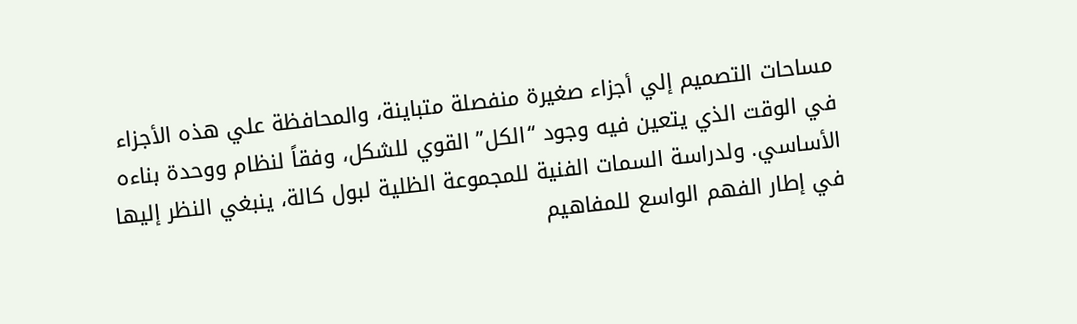مساحات التصميم إلي أجزاء صغيرة منفصلة متباينة، والمحافظة علي هذه الأجزاء في الوقت الذي يتعين فيه وجود “الكل” القوي للشكل، وفقاً لنظام ووحدة بناءه الأساسي. ولدراسة السمات الفنية للمجموعة الظلية لبول كالة، ينبغي النظر إليها في إطار الفهم الواسع للمفاهيم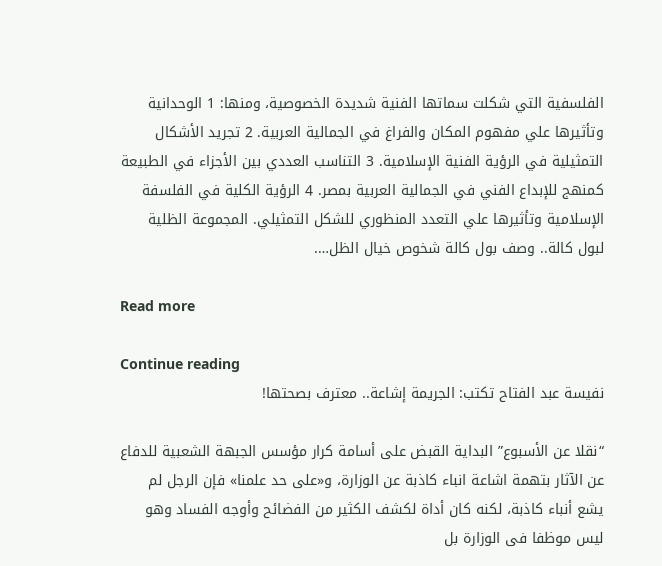الفلسفية التي شكلت سماتها الفنية شديدة الخصوصية، ومنها: 1 الوحدانية وتأثيرها علي مفهوم المكان والفراغ في الجمالية العربية. 2 تجريد الأشكال التمثيلية في الرؤية الفنية الإسلامية. 3 التناسب العددي بين الأجزاء في الطبيعة كمنهج للإبداع الفني في الجمالية العربية بمصر. 4 الرؤية الكلية في الفلسفة الإسلامية وتأثيرها علي التعدد المنظوري للشكل التمثيلي. المجموعة الظلية لبول كالة.. وصف بول كالة شخوص خيال الظل….

Read more

Continue reading
نفيسة عبد الفتاح تكتب: الجريمة إشاعة.. معترف بصحتها!

“نقلا عن الأسبوع” البداية القبض على أسامة كرار مؤسس الجبهة الشعبية للدفاع عن الآثار بتهمة اشاعة انباء كاذبة عن الوزارة، و«على حد علمنا» فإن الرجل لم يشع أنباء كاذبة، لكنه كان أداة لكشف الكثير من الفضائح وأوجه الفساد وهو ليس موظفا فى الوزارة بل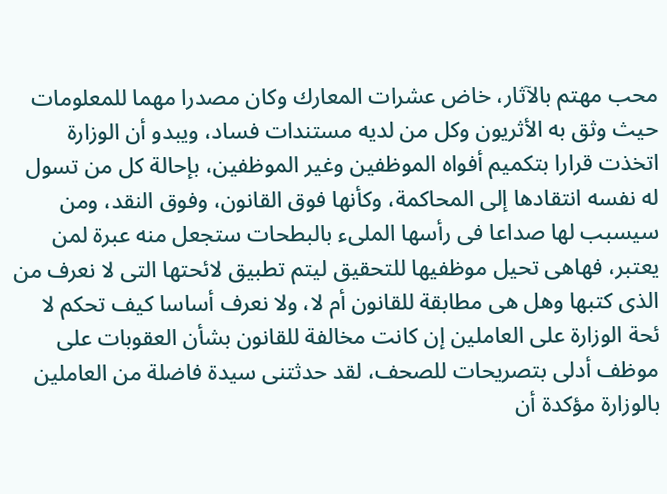محب مهتم بالآثار، خاض عشرات المعارك وكان مصدرا مهما للمعلومات حيث وثق به الأثريون وكل من لديه مستندات فساد، ويبدو أن الوزارة اتخذت قرارا بتكميم أفواه الموظفين وغير الموظفين، بإحالة كل من تسول له نفسه انتقادها إلى المحاكمة، وكأنها فوق القانون، وفوق النقد، ومن سيسبب لها صداعا فى رأسها الملىء بالبطحات ستجعل منه عبرة لمن يعتبر، فهاهى تحيل موظفيها للتحقيق ليتم تطبيق لائحتها التى لا نعرف من الذى كتبها وهل هى مطابقة للقانون أم لا، ولا نعرف أساسا كيف تحكم لا ئحة الوزارة على العاملين إن كانت مخالفة للقانون بشأن العقوبات على موظف أدلى بتصريحات للصحف، لقد حدثتنى سيدة فاضلة من العاملين بالوزارة مؤكدة أن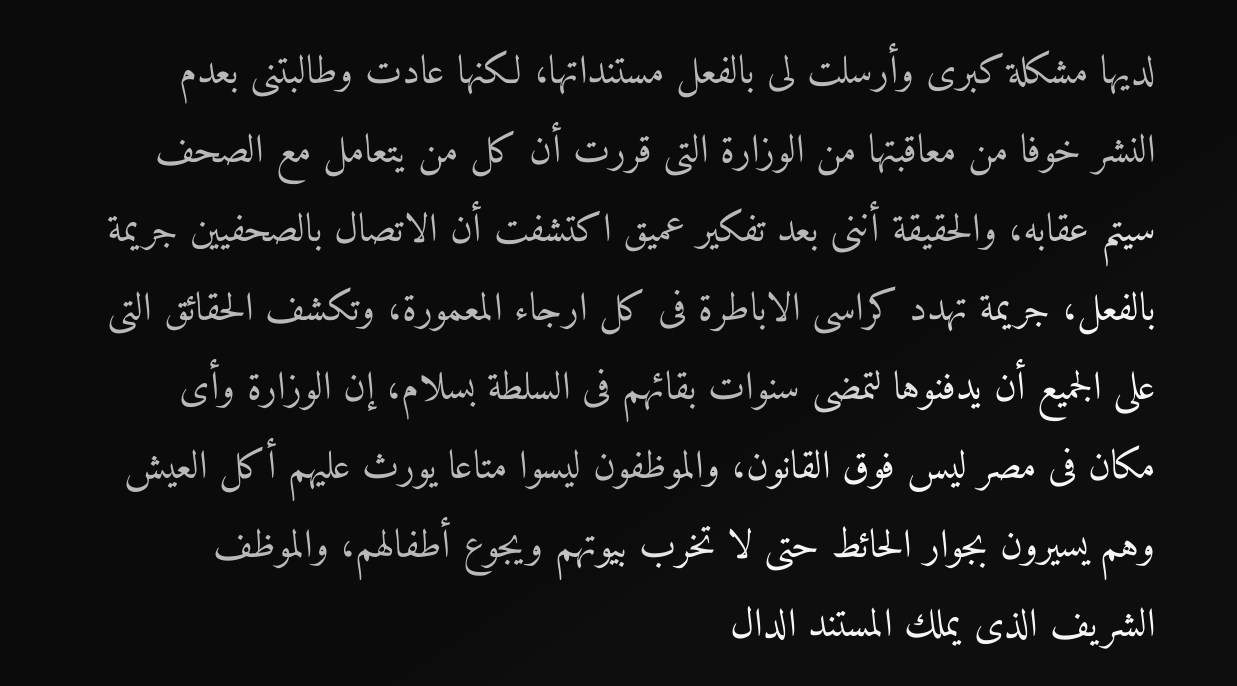لديها مشكلة كبرى وأرسلت لى بالفعل مستنداتها، لكنها عادت وطالبتنى بعدم النشر خوفا من معاقبتها من الوزارة التى قررت أن كل من يتعامل مع الصحف سيتم عقابه، والحقيقة أننى بعد تفكير عميق اكتشفت أن الاتصال بالصحفيين جريمة بالفعل، جريمة تهدد كراسى الاباطرة فى كل ارجاء المعمورة، وتكشف الحقائق التى على الجميع أن يدفنوها لتمضى سنوات بقائهم فى السلطة بسلام، إن الوزارة وأى مكان فى مصر ليس فوق القانون، والموظفون ليسوا متاعا يورث عليهم أكل العيش وهم يسيرون بجوار الحائط حتى لا تخرب بيوتهم ويجوع أطفالهم، والموظف الشريف الذى يملك المستند الدال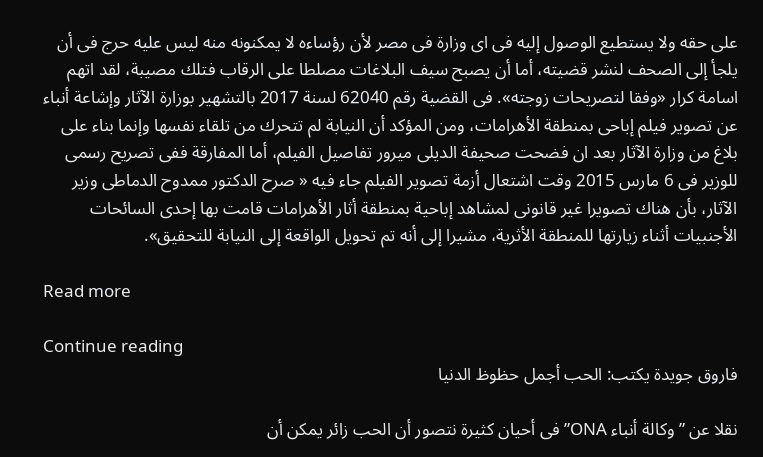على حقه ولا يستطيع الوصول إليه فى اى وزارة فى مصر لأن رؤساءه لا يمكنونه منه ليس عليه حرج فى أن يلجأ إلى الصحف لنشر قضيته، أما أن يصبح سيف البلاغات مصلطا على الرقاب فتلك مصيبة، لقد اتهم اسامة كرار «وفقا لتصريحات زوجته». فى القضية رقم 62040 لسنة 2017 بالتشهير بوزارة الآثار وإشاعة أنباء عن تصوير فيلم إباحى بمنطقة الأهرامات، ومن المؤكد أن النيابة لم تتحرك من تلقاء نفسها وإنما بناء على بلاغ من وزارة الآثار بعد ان فضحت صحيفة الديلى ميرور تفاصيل الفيلم، أما المفارقة ففى تصريح رسمى للوزير فى 6 مارس 2015 وقت اشتعال أزمة تصوير الفيلم جاء فيه « صرح الدكتور ممدوح الدماطى وزير الآثار، بأن هناك تصويرا غير قانونى لمشاهد إباحية بمنطقة أثار الأهرامات قامت بها إحدى السائحات الأجنبيات أثناء زيارتها للمنطقة الأثرية، مشيرا إلى أنه تم تحويل الواقعة إلى النيابة للتحقيق».

Read more

Continue reading
فاروق جويدة يكتب: الحب أجمل حظوظ الدنيا

نقلا عن ” وكالة أنباء ONA” فى أحيان كثيرة نتصور أن الحب زائر يمكن أن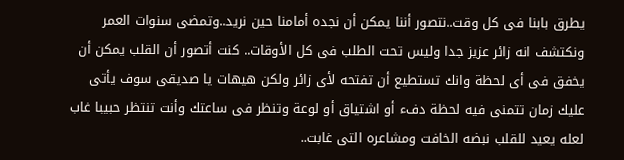يطرق بابنا فى كل وقت..نتصور أننا يمكن أن نجده أمامنا حين نريد..وتمضى سنوات العمر ونكتشف انه زائر عزيز جدا وليس تحت الطلب فى كل الأوقات.. كنت أتصور أن القلب يمكن أن يخفق فى أى لحظة وانك تستطيع أن تفتحه لأى زائر ولكن هيهات يا صديقى سوف يأتى عليك زمان تتمنى فيه لحظة دفء أو اشتياق أو لوعة وتنظر فى ساعتك وأنت تنتظر حبيبا غاب لعله يعيد للقلب نبضه الخافت ومشاعره التى غابت..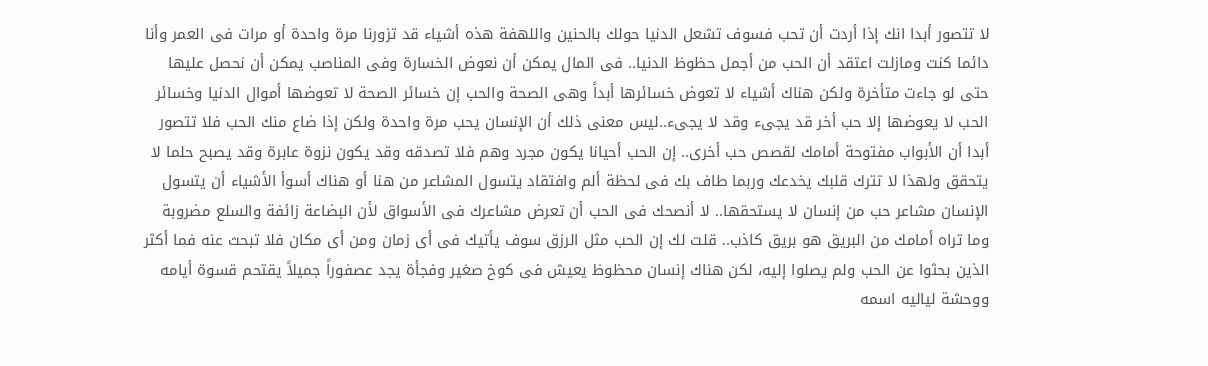لا تتصور أبدا انك إذا أردت أن تحب فسوف تشعل الدنيا حولك بالحنين واللهفة هذه أشياء قد تزورنا مرة واحدة أو مرات فى العمر وأنا دائما كنت ومازلت اعتقد أن الحب من أجمل حظوظ الدنيا.. فى المال يمكن أن نعوض الخسارة وفى المناصب يمكن أن نحصل عليها حتى لو جاءت متأخرة ولكن هناك أشياء لا تعوض خسائرها أبداً وهى الصحة والحب إن خسائر الصحة لا تعوضها أموال الدنيا وخسائر الحب لا يعوضها إلا حب أخر قد يجىء وقد لا يجىء..ليس معنى ذلك أن الإنسان يحب مرة واحدة ولكن إذا ضاع منك الحب فلا تتصور أبدا أن الأبواب مفتوحة أمامك لقصص حب أخرى.. إن الحب أحيانا يكون مجرد وهم فلا تصدقه وقد يكون نزوة عابرة وقد يصبح حلما لا يتحقق ولهذا لا تترك قلبك يخدعك وربما طاف بك فى لحظة ألم وافتقاد يتسول المشاعر من هنا أو هناك أسوأ الأشياء أن يتسول الإنسان مشاعر حب من إنسان لا يستحقها.. لا أنصحك فى الحب أن تعرض مشاعرك فى الأسواق لأن البضاعة زائفة والسلع مضروبة وما تراه أمامك من البريق هو بريق كاذب.. قلت لك إن الحب مثل الرزق سوف يأتيك فى أى زمان ومن أى مكان فلا تبحث عنه فما أكثر الذين بحثوا عن الحب ولم يصلوا إليه، لكن هناك إنسان محظوظ يعيش فى كوخ صغير وفجأة يجد عصفوراً جميلاً يقتحم قسوة أيامه ووحشة لياليه اسمه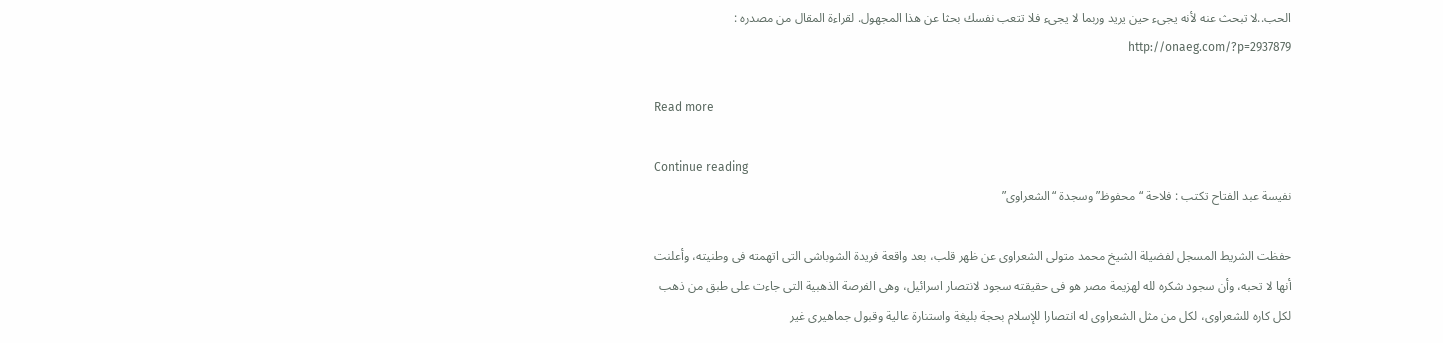الحب..لا تبحث عنه لأنه يجىء حين يريد وربما لا يجىء فلا تتعب نفسك بحثا عن هذا المجهول. لقراءة المقال من مصدره : http://onaeg.com/?p=2937879

Read more

Continue reading
نفيسة عبد الفتاح تكتب : فلاحة “محفوظ” وسجدة “الشعراوى”

حفظت الشريط المسجل لفضيلة الشيخ محمد متولى الشعراوى عن ظهر قلب، بعد واقعة فريدة الشوباشى التى اتهمته فى وطنيته، وأعلنت أنها لا تحبه، وأن سجود شكره لله لهزيمة مصر هو فى حقيقته سجود لانتصار اسرائيل، وهى الفرصة الذهبية التى جاءت على طبق من ذهب لكل كاره للشعراوى، لكل من مثل الشعراوى له انتصارا للإسلام بحجة بليغة واستنارة عالية وقبول جماهيرى غير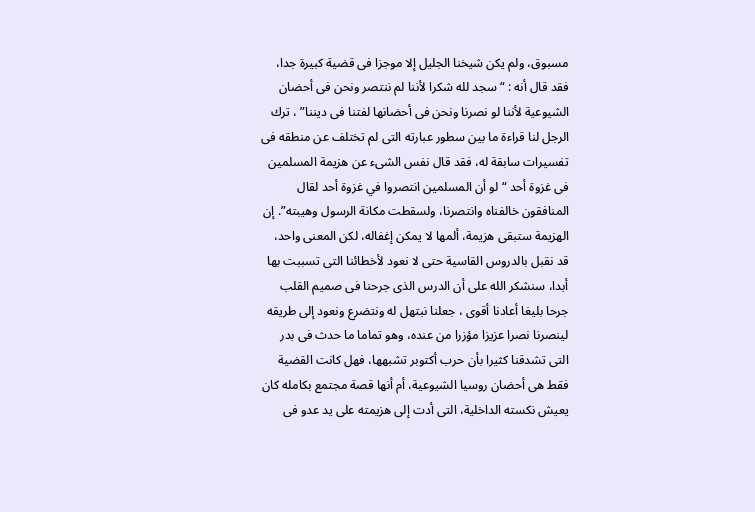مسبوق، ولم يكن شيخنا الجليل إلا موجزا فى قضية كبيرة جدا، فقد قال أنه : “سجد لله شكرا لأننا لم ننتصر ونحن فى أحضان الشيوعية لأننا لو نصرنا ونحن فى أحضانها لفتنا فى ديننا” ، ترك الرجل لنا قراءة ما بين سطور عبارته التى لم تختلف عن منطقه فى تفسيرات سابقة له، فقد قال نفس الشىء عن هزيمة المسلمين فى غزوة أحد “لو أن المسلمين انتصروا في غزوة أحد لقال المنافقون خالفناه وانتصرنا، ولسقطت مكانة الرسول وهيبته”. إن الهزيمة ستبقى هزيمة، ألمها لا يمكن إغفاله، لكن المعنى واحد، قد نقبل بالدروس القاسية حتى لا نعود لأخطائنا التى تسببت بها أبدا، سنشكر الله على أن الدرس الذى جرحنا فى صميم القلب جرحا بليغا أعادنا أقوى ، جعلنا نبتهل له ونتضرع ونعود إلى طريقه لينصرنا نصرا عزيزا مؤزرا من عنده، وهو تماما ما حدث فى بدر التى تشدقنا كثيرا بأن حرب أكتوبر تشبهها، فهل كانت القضية فقط هى أحضان روسيا الشيوعية، أم أنها قصة مجتمع بكامله كان يعيش نكسته الداخلية، التى أدت إلى هزيمته على يد عدو فى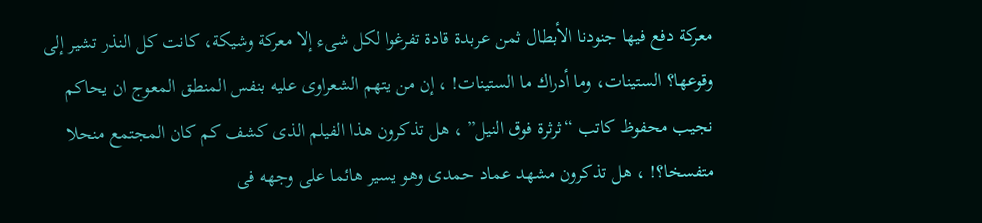معركة دفع فيها جنودنا الأبطال ثمن عربدة قادة تفرغوا لكل شىء إلا معركة وشيكة، كانت كل النذر تشير إلى وقوعها؟ الستينات، وما أدراك ما الستينات! ، إن من يتهم الشعراوى عليه بنفس المنطق المعوج ان يحاكم نجيب محفوظ كاتب “ثرثرة فوق النيل” ، هل تذكرون هذا الفيلم الذى كشف كم كان المجتمع منحلا متفسخا؟! ، هل تذكرون مشهد عماد حمدى وهو يسير هائما على وجهه فى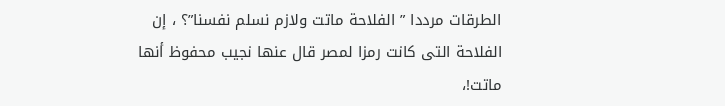الطرقات مرددا ” الفلاحة ماتت ولازم نسلم نفسنا”؟ ، إن الفلاحة التى كانت رمزا لمصر قال عنها نجيب محفوظ أنها ماتت!،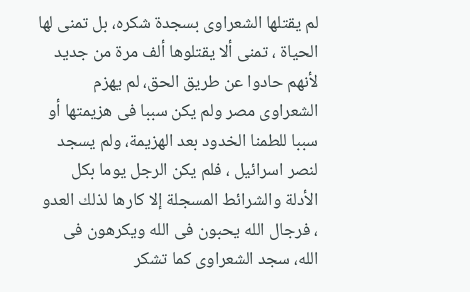لم يقتلها الشعراوى بسجدة شكره، بل تمنى لها الحياة ، تمنى ألا يقتلوها ألف مرة من جديد لأنهم حادوا عن طريق الحق، لم يهزم الشعراوى مصر ولم يكن سببا فى هزيمتها أو سببا للطمنا الخدود بعد الهزيمة، ولم يسجد لنصر اسرائيل ، فلم يكن الرجل يوما بكل الأدلة والشرائط المسجلة إلا كارها لذلك العدو ، فرجال الله يحبون فى الله ويكرهون فى الله، سجد الشعراوى كما تشكر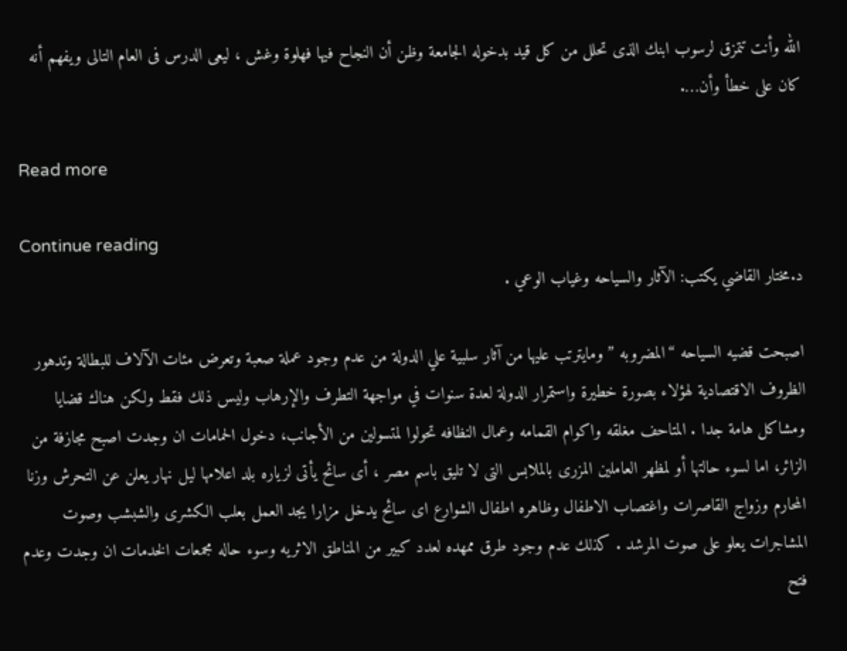الله وأنت تتمزق لرسوب ابنك الذى تحلل من كل قيد بدخوله الجامعة وظن أن النجاح فيها فهلوة وغش ، ليعى الدرس فى العام التالى ويفهم أنه كان على خطأ وأن….

Read more

Continue reading
د.مختار القاضي يكتب: الآثار والسياحه وغياب الوعي .

اصبحت قضيه السياحه “المضروبه ” ومايترتب عليها من آثار سلبية علي الدولة من عدم وجود عملة صعبة وتعرض مئات الآلاف للبطالة وتدهور الظروف الاقتصادية لهؤلاء بصورة خطيرة واستمرار الدولة لعدة سنوات في مواجهة التطرف والإرهاب وليس ذلك فقط ولكن هناك قضايا ومشاكل هامة جدا . المتاحف مغلقه واكوام القمامه وعمال النظافه تحولوا لمتسولين من الأجانب، دخول الحمامات ان وجدت اصبح مجازفة من الزائر، اما لسوء حالتها أو لمظهر العاملين المزرى بالملابس التى لا تليق باسم مصر ، أى سائح يأتى لزياره بلد اعلامها ليل نهار يعلن عن التحرش وزنا المحارم وزواج القاصرات واغتصاب الاطفال وظاهره اطفال الشوارع اى سائح يدخل مزارا يجد العمل بعلب الكشرى والشبشب وصوت المشاجرات يعلو على صوت المرشد . كذلك عدم وجود طرق ممهده لعدد كبير من المناطق الاثريه وسوء حاله مجمعات الخدمات ان وجدت وعدم فتح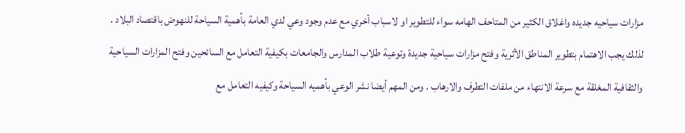مزارات سياحيه جديده واغلاق الكثير من المتاحف الهامه سواء للتطوير او لاسباب أخري مع عدم وجود وعي لدي العامة بأهمية السياحة للنهوض باقتصاد البلاد . لذلك يجب الاهتمام بتطوير المناطق الأثرية وفتح مزارات سياحية جديدة وتوعية طلاب المدارس والجامعات بكيفية التعامل مع السائحين وفتح المزارات السياحية والثقافية المغلقة مع سرعة الانتهاء من ملفات التطرف والارهاب . ومن المهم أيضا نشر الوعي بأهميه السياحة وكيفيه التعامل مع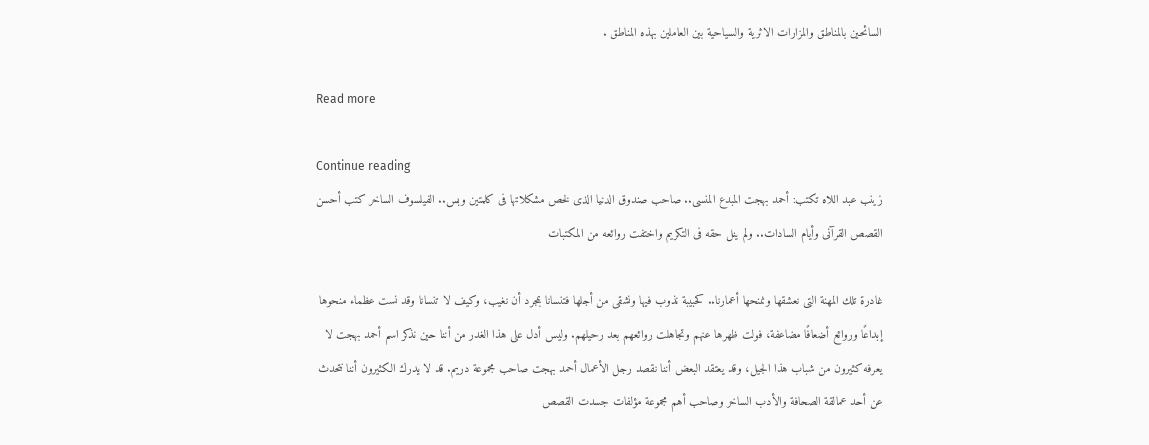السائحين بالمناطق والمزارات الاثرية والسياحية بين العاملين بهذه المناطق .

Read more

Continue reading
زينب عبد اللاه تكتب: أحمد بهجت المبدع المنسى.. صاحب صندوق الدنيا الذى لخص مشكلاتها فى كلمتين وبس.. الفيلسوف الساخر كتب أحسن القصص القرآنى وأيام السادات.. ولم ينل حقه فى التكريم واختفت روائعه من المكتبات

غادرة تلك المهنة التى نعشقها ونمنحها أعمارنا.. كحبيبة نذوب فيها ونشقى من أجلها فتنسانا بمجرد أن نغيب، وكيف لا تنسانا وقد نست عظماء منحوها إبداعًا وروائع أضعافًا مضاعفة، فولت ظهرها عنهم وتجاهلت روائعهم بعد رحيلهم. وليس أدل على هذا الغدر من أننا حين نذكر اسم أحمد بهجت لا يعرفه كثيرون من شباب هذا الجيل، وقد يعتقد البعض أننا نقصد رجل الأعمال أحمد بهجت صاحب مجموعة دريم. قد لا يدرك الكثيرون أننا نتحدث عن أحد عمالقة الصحافة والأدب الساخر وصاحب أهم مجموعة مؤلفات جسدت القصص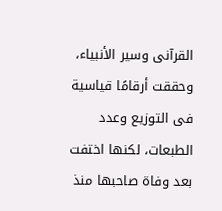القرآنى وسير الأنبياء، وحققت أرقامًا قياسية فى التوزيع وعدد الطبعات، لكنها اختفت بعد وفاة صاحبها منذ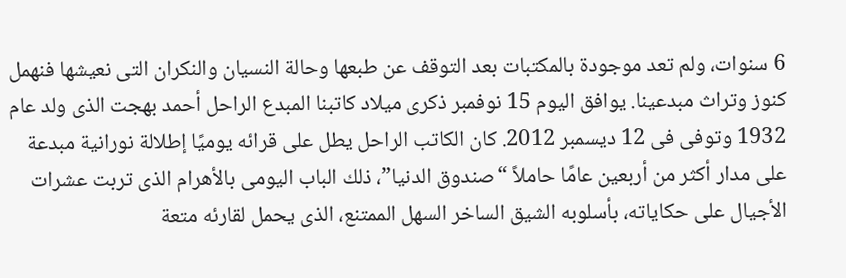6 سنوات، ولم تعد موجودة بالمكتبات بعد التوقف عن طبعها وحالة النسيان والنكران التى نعيشها فنهمل كنوز وتراث مبدعينا. يوافق اليوم 15 نوفمبر ذكرى ميلاد كاتبنا المبدع الراحل أحمد بهجت الذى ولد عام 1932 وتوفى فى 12 ديسمبر 2012. كان الكاتب الراحل يطل على قرائه يوميًا إطلالة نورانية مبدعة على مدار أكثر من أربعين عامًا حاملاً “صندوق الدنيا”، ذلك الباب اليومى بالأهرام الذى تربت عشرات الأجيال على حكاياته، بأسلوبه الشيق الساخر السهل الممتنع، الذى يحمل لقارئه متعة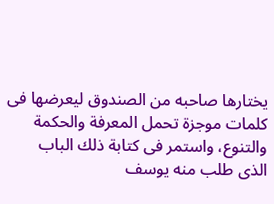يختارها صاحبه من الصندوق ليعرضها فى كلمات موجزة تحمل المعرفة والحكمة والتنوع، واستمر فى كتابة ذلك الباب الذى طلب منه يوسف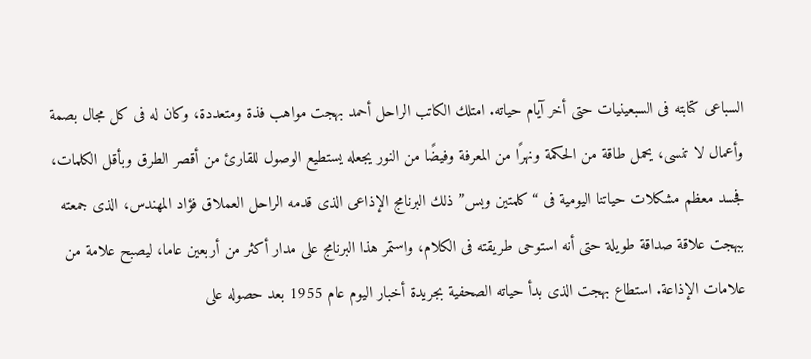السباعى كتابته فى السبعينيات حتى أخر آيام حياته. امتلك الكاتب الراحل أحمد بهجت مواهب فذة ومتعددة، وكان له فى كل مجال بصمة وأعمال لا تنسى، يحمل طاقة من الحكمة ونهرًا من المعرفة وفيضًا من النور يجعله يستطيع الوصول للقارئ من أقصر الطرق وبأقل الكلمات، فجسد معظم مشكلات حياتنا اليومية فى “كلمتين وبس” ذلك البرنامج الإذاعى الذى قدمه الراحل العملاق فؤاد المهندس، الذى جمعته ببهجت علاقة صداقة طويلة حتى أنه استوحى طريقته فى الكلام، واستمر هذا البرنامج على مدار أكثر من أربعين عاما، ليصبح علامة من علامات الإذاعة. استطاع بهجت الذى بدأ حياته الصحفية بجريدة أخبار اليوم عام 1955 بعد حصوله على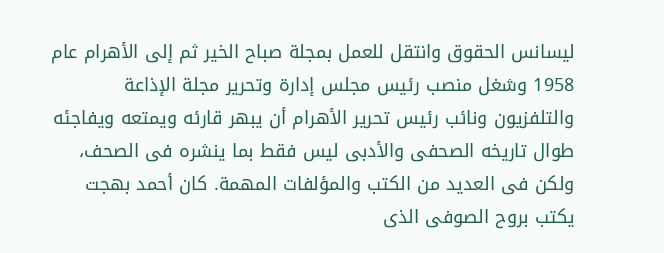ليسانس الحقوق وانتقل للعمل بمجلة صباح الخير ثم إلى الأهرام عام 1958 وشغل منصب رئيس مجلس إدارة وتحرير مجلة الإذاعة والتلفزيون ونائب رئيس تحرير الأهرام أن يبهر قارئه ويمتعه ويفاجئه طوال تاريخه الصحفى والأدبى ليس فقط بما ينشره فى الصحف، ولكن فى العديد من الكتب والمؤلفات المهمة. كان أحمد بهجت يكتب بروح الصوفى الذى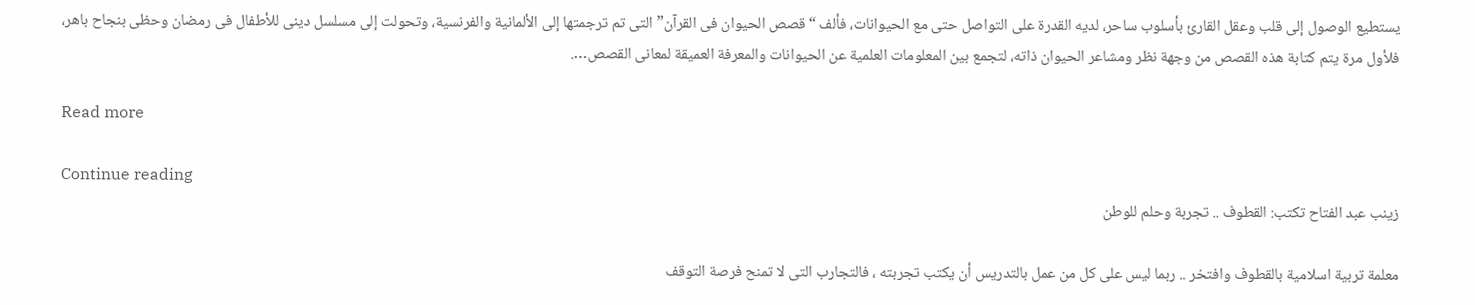يستطيع الوصول إلى قلب وعقل القارئ بأسلوب ساحر، لديه القدرة على التواصل حتى مع الحيوانات، فألف “قصص الحيوان فى القرآن” التى تم ترجمتها إلى الألمانية والفرنسية، وتحولت إلى مسلسل دينى للأطفال فى رمضان وحظى بنجاح باهر، فلأول مرة يتم كتابة هذه القصص من وجهة نظر ومشاعر الحيوان ذاته، لتجمع بين المعلومات العلمية عن الحيوانات والمعرفة العميقة لمعانى القصص….

Read more

Continue reading
زينب عبد الفتاح تكتب: القطوف .. تجربة وحلم للوطن

معلمة تربية اسلامية بالقطوف وافتخر .. ربما ليس على كل من عمل بالتدريس أن يكتب تجربته ، فالتجارب التى لا تمنح فرصة التوقف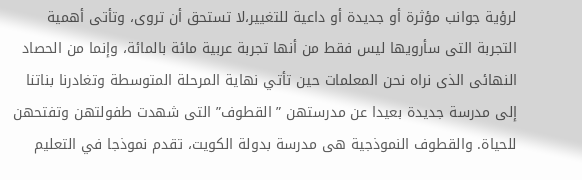لرؤية جوانب مؤثرة أو جديدة أو داعية للتغيير،لا تستحق أن تروى، وتأتى أهمية التجربة التى سأرويها ليس فقط من أنها تجربة عربية مائة بالمائة، وإنما من الحصاد النهائى الذى نراه نحن المعلمات حين تأتي نهاية المرحلة المتوسطة وتغادرنا بناتنا إلى مدرسة جديدة بعيدا عن مدرستهن ” القطوف” التى شهدت طفولتهن وتفتحهن للحياة. والقطوف النموذجية هى مدرسة بدولة الكويت، تقدم نموذجا في التعليم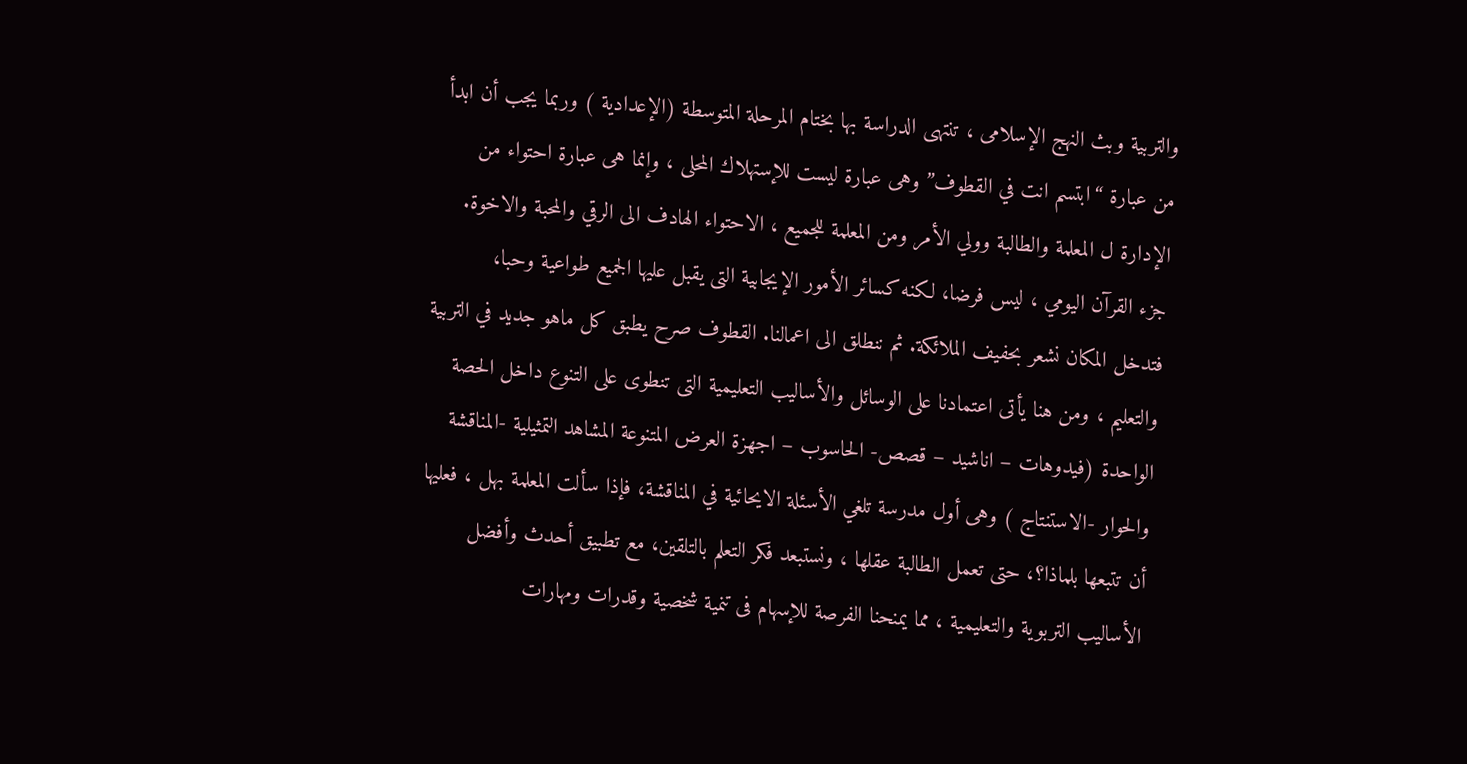والتربية وبث النهج الإسلامى ، تنتهى الدراسة بها بختام المرحلة المتوسطة (الإعدادية ) وربما يجب أن ابدأ من عبارة “ابتسم انت في القطوف” وهى عبارة ليست للإستهلاك المحلى ، وإنما هى عبارة احتواء من الإدارة ل المعلمة والطالبة وولي الأمر ومن المعلمة للجميع ، الاحتواء الهادف الى الرقي والمحبة والاخوة. جزء القرآن اليومي ، ليس فرضا، لكنه كسائر الأمور الإيجابية التى يقبل عليها الجميع طواعية وحبا، فتدخل المكان نشعر بحفيف الملائكة. ثم ننطلق الى اعمالنا. القطوف صرح يطبق كل ماهو جديد في التربية والتعليم ، ومن هنا يأتى اعتمادنا على الوسائل والأساليب التعليمية التى تنطوى على التنوع داخل الحصة الواحدة (فيدوهات – اناشيد – قصص- الحاسوب – اجهزة العرض المتنوعة المشاهد التمثيلية -المناقشة والحوار -الاستنتاج ) وهى أول مدرسة تلغي الأسئلة الايحائية في المناقشة، فإذا سألت المعلمة بهل ، فعليها أن تتبعها بلماذا؟، حتى تعمل الطالبة عقلها ، ونستبعد فكر التعلم بالتلقين، مع تطبيق أحدث وأفضل الأساليب التربوية والتعليمية ، مما يمنحنا الفرصة للإسهام فى تنمية شخصية وقدرات ومهارات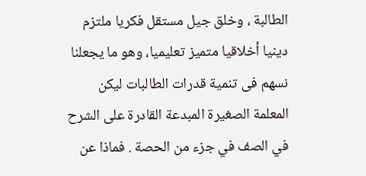الطالبة ، وخلق جيل مستقل فكريا ملتزم دينيا أخلاقيا متميز تعليميا، وهو ما يجعلنا نسهم فى تنمية قدرات الطالبات ليكن المعلمة الصغيرة المبدعة القادرة على الشرح في الصف في جزء من الحصة . فماذا عن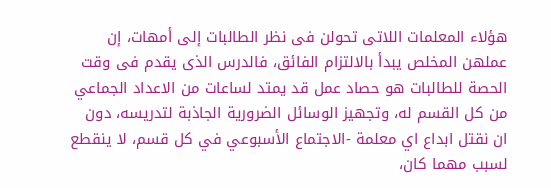هؤلاء المعلمات اللاتى تحولن فى نظر الطالبات إلى أمهات، إن عملهن المخلص يبدأ بالالتزام الفائق، فالدرس الذى يقدم فى وقت الحصة للطالبات هو حصاد عمل قد يمتد لساعات من الاعداد الجماعي من كل القسم له، وتجهيز الوسائل الضرورية الجاذبة لتدريسه، دون ان نقتل ابداع اي معلمة -الاجتماع الأسبوعي في كل قسم، لا ينقطع لسبب مهما كان،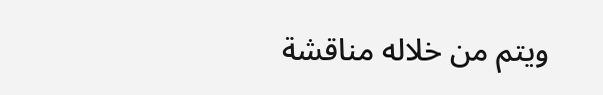ويتم من خلاله مناقشة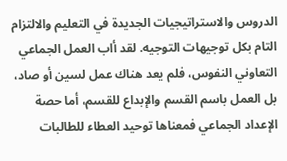الدروس والاستراتيجيات الجديدة في التعليم والالتزام التام بكل توجيهات التوجيه. لقد أاب العمل الجماعي التعاوني النفوس، فلم يعد هناك عمل لسين أو صاد، بل العمل باسم القسم والإبداع للقسم، أما حصة الإعداد الجماعي فمعناها توحيد العطاء للطالبات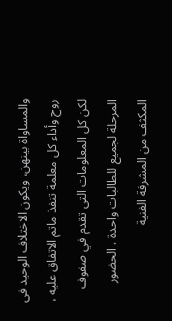والمساواة بينهن، ويكون الاختلاف الوحيد فى روح وأداء كل معلمة تنفذ ماتم الاتفاق عليه ، لكن كل المعلومات التى تقدم في صفوف المرحلة لجميع للطالبات واحدة . الحضور المكثف من المشرفة الفنية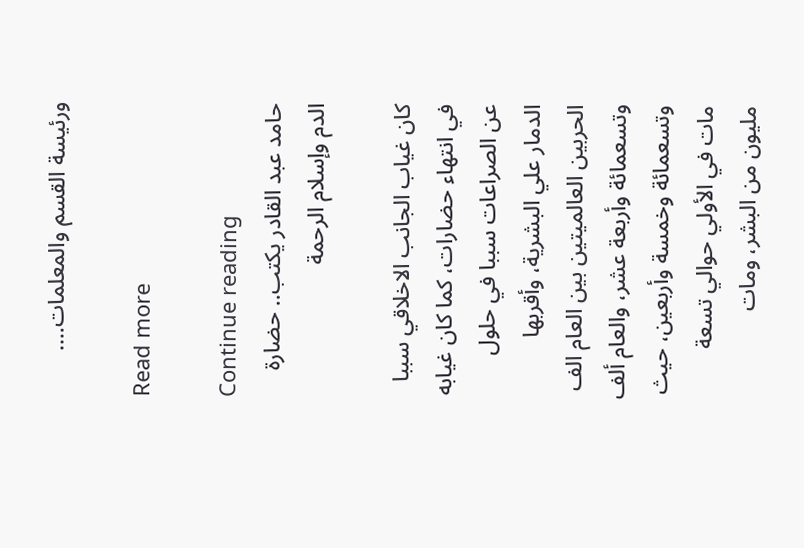ورئيسة القسم والمعلمات….

Read more

Continue reading
حامد عبد القادر يكتب.. حضارة الدم وإسلام الرحمة

كان غياب الجانب الاخلاقي سببا في انتهاء حضارات، كما كان غيابه عن الصراعات سببا في حلول الدمار علي البشرية، وأقربها الحربين العالميتين بين العام الف وتسعمائة وأربعة عشر، والعام ألف وتسعمائة وخمسة وأربعين، حيث مات في الأولي حوالي تسعة مليون من البشر، ومات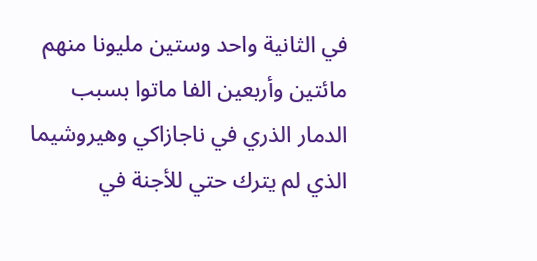في الثانية واحد وستين مليونا منهم مائتين وأربعين الفا ماتوا بسبب الدمار الذري في ناجازاكي وهيروشيما الذي لم يترك حتي للأجنة في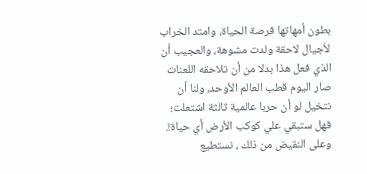بطون أمهاتها فرصة الحياة، وامتد الخراب لأجيال لاحقة ولدت مشوهة، والعجيب أن الذي فعل هذا بدلا من أن تلاحقه اللعنات صار اليوم قطب العالم الأوحد، ولنا أن نتخيل لو أن حربا عالمية ثالثة اشتعلت؛ فهل ستبقي علي كوكب الأرض أي حياة!. وعلى النقيض من ذلك ، نستطيع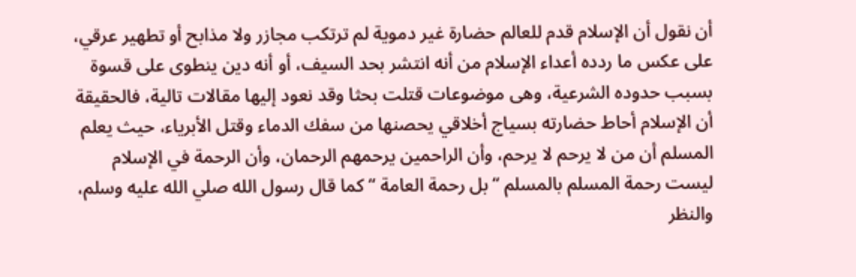أن نقول أن الإسلام قدم للعالم حضارة غير دموية لم ترتكب مجازر ولا مذابح أو تطهير عرقي، على عكس ما ردده أعداء الإسلام من أنه انتشر بحد السيف، أو أنه دين ينطوى على قسوة بسبب حدوده الشرعية، وهى موضوعات قتلت بحثا وقد نعود إليها مقالات تالية، فالحقيقة أن الإسلام أحاط حضارته بسياج أخلاقي يحصنها من سفك الدماء وقتل الأبرياء، حيث يعلم المسلم أن من لا يرحم لا يرحم، وأن الراحمين يرحمهم الرحمان، وأن الرحمة في الإسلام ليست رحمة المسلم بالمسلم “بل رحمة العامة “كما قال رسول الله صلي الله عليه وسلم، والنظر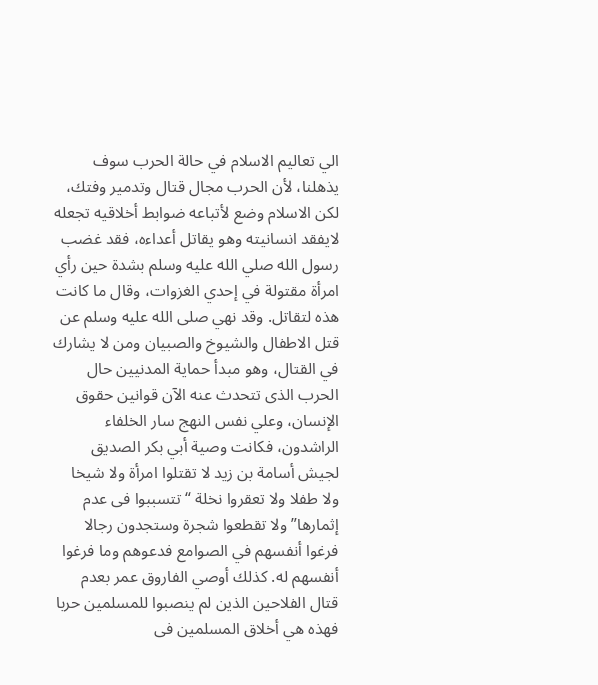الي تعاليم الاسلام في حالة الحرب سوف يذهلنا، لأن الحرب مجال قتال وتدمير وفتك، لكن الاسلام وضع لأتباعه ضوابط أخلاقيه تجعله لايفقد انسانيته وهو يقاتل أعداءه، فقد غضب رسول الله صلي الله عليه وسلم بشدة حين رأي امرأة مقتولة في إحدي الغزوات، وقال ما كانت هذه لتقاتل. وقد نهي صلى الله عليه وسلم عن قتل الاطفال والشيوخ والصبيان ومن لا يشارك في القتال، وهو مبدأ حماية المدنيين حال الحرب الذى تتحدث عنه الآن قوانين حقوق الإنسان، وعلي نفس النهج سار الخلفاء الراشدون، فكانت وصية أبي بكر الصديق لجيش أسامة بن زيد لا تقتلوا امرأة ولا شيخا ولا طفلا ولا تعقروا نخلة “تتسببوا فى عدم إثمارها” ولا تقطعوا شجرة وستجدون رجالا فرغوا أنفسهم في الصوامع فدعوهم وما فرغوا أنفسهم له. كذلك أوصي الفاروق عمر بعدم قتال الفلاحين الذين لم ينصبوا للمسلمين حربا فهذه هي أخلاق المسلمين فى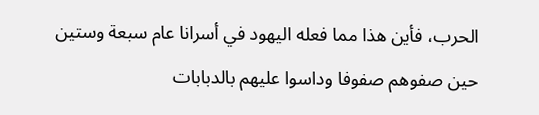الحرب، فأين هذا مما فعله اليهود في أسرانا عام سبعة وستين حين صفوهم صفوفا وداسوا عليهم بالدبابات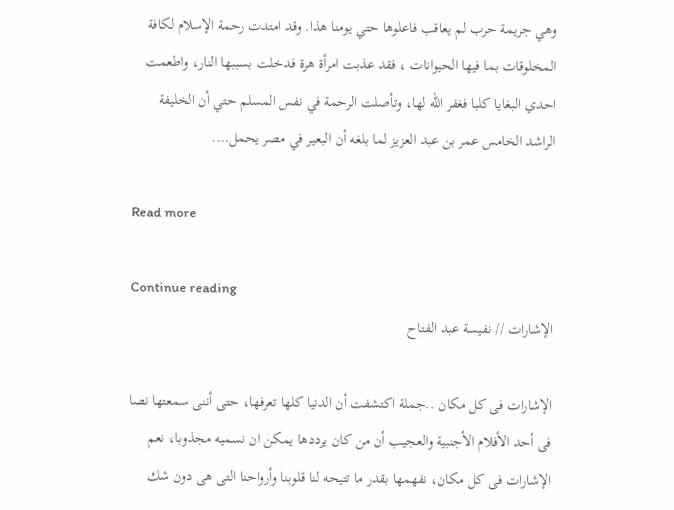وهي جريمة حرب لم يعاقب فاعلوها حتي يومنا هذا. وقد امتدت رحمة الإسلام لكافة المخلوقات بما فيها الحيوانات ، فقد عذبت امرأة هرة فدخلت بسببها النار، واطعمت احدي البغايا كلبا فغفر الله لها، وتأصلت الرحمة في نفس المسلم حتي أن الخليفة الراشد الخامس عمر بن عبد العزيز لما بلغه أن البعير في مصر يحمل….

Read more

Continue reading
الإشارات // نفيسة عبد الفتاح

الإشارات فى كل مكان ..جملة اكتشفت أن الدنيا كلها تعرفها، حتى أننى سمعتها نصا فى أحد الأفلام الأجنبية والعجيب أن من كان يرددها يمكن ان نسميه مجذوبا، نعم الإشارات فى كل مكان، نفهمها بقدر ما تتيحه لنا قلوبنا وأرواحنا التى هى دون شك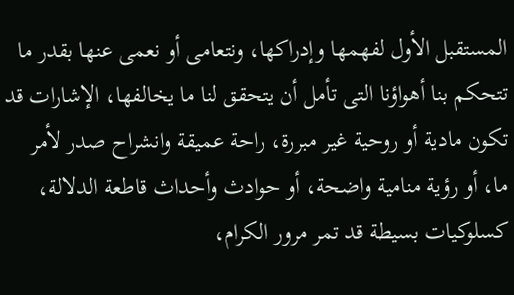المستقبل الأول لفهمها وإدراكها، ونتعامى أو نعمى عنها بقدر ما تتحكم بنا أهواؤنا التى تأمل أن يتحقق لنا ما يخالفها، الإشارات قد تكون مادية أو روحية غير مبررة، راحة عميقة وانشراح صدر لأمر ما، أو رؤية منامية واضحة، أو حوادث وأحداث قاطعة الدلالة، كسلوكيات بسيطة قد تمر مرور الكرام،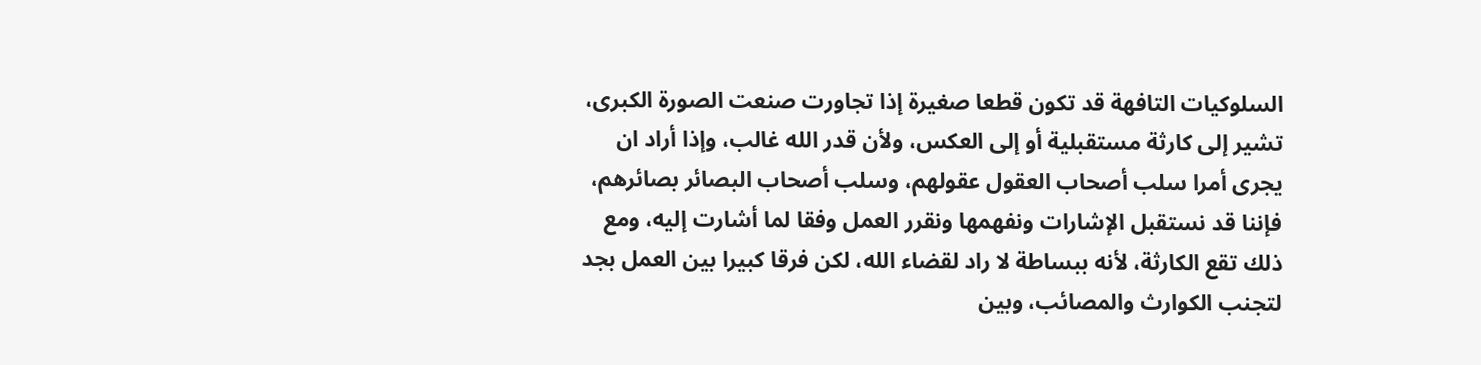السلوكيات التافهة قد تكون قطعا صغيرة إذا تجاورت صنعت الصورة الكبرى، تشير إلى كارثة مستقبلية أو إلى العكس، ولأن قدر الله غالب، وإذا أراد ان يجرى أمرا سلب أصحاب العقول عقولهم، وسلب أصحاب البصائر بصائرهم، فإننا قد نستقبل الإشارات ونفهمها ونقرر العمل وفقا لما أشارت إليه، ومع ذلك تقع الكارثة، لأنه ببساطة لا راد لقضاء الله، لكن فرقا كبيرا بين العمل بجد لتجنب الكوارث والمصائب، وبين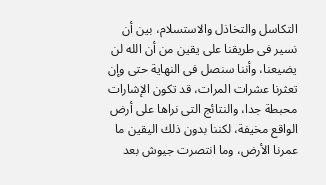التكاسل والتخاذل والاستسلام، بين أن نسير فى طريقنا على يقين من أن الله لن يضيعنا، وأننا سنصل فى النهاية حتى وإن تعثرنا عشرات المرات، قد تكون الإشارات محبطة جدا، والنتائج التى نراها على أرض الواقع مخيفة، لكننا بدون ذلك اليقين ما عمرنا الأرض، وما انتصرت جيوش بعد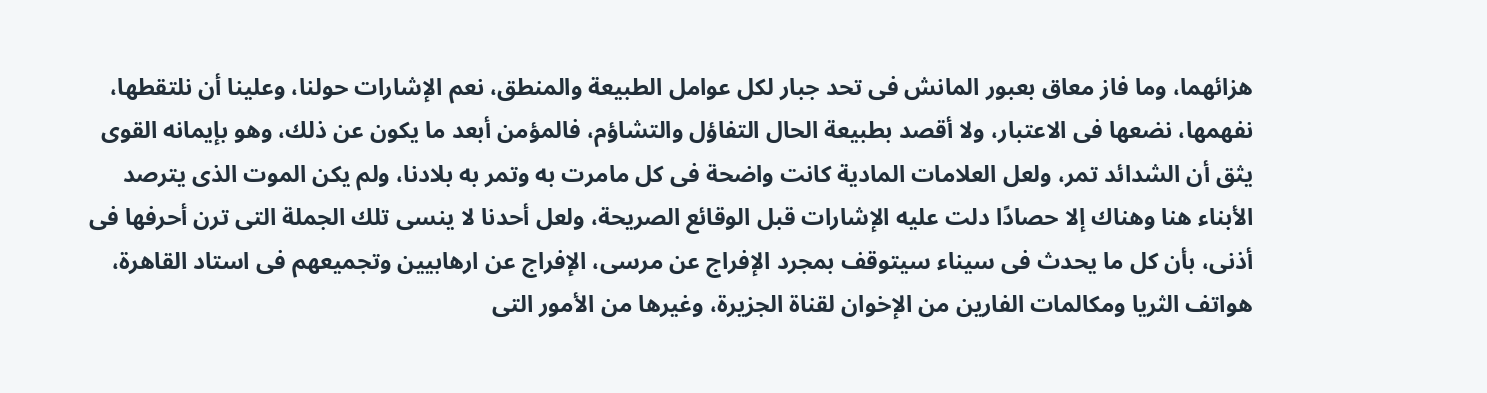هزائهما، وما فاز معاق بعبور المانش فى تحد جبار لكل عوامل الطبيعة والمنطق، نعم الإشارات حولنا، وعلينا أن نلتقطها، نفهمها، نضعها فى الاعتبار، ولا أقصد بطبيعة الحال التفاؤل والتشاؤم، فالمؤمن أبعد ما يكون عن ذلك، وهو بإيمانه القوى يثق أن الشدائد تمر، ولعل العلامات المادية كانت واضحة فى كل مامرت به وتمر به بلادنا، ولم يكن الموت الذى يترصد الأبناء هنا وهناك إلا حصادًا دلت عليه الإشارات قبل الوقائع الصريحة، ولعل أحدنا لا ينسى تلك الجملة التى ترن أحرفها فى أذنى، بأن كل ما يحدث فى سيناء سيتوقف بمجرد الإفراج عن مرسى، الإفراج عن ارهابيين وتجميعهم فى استاد القاهرة، هواتف الثريا ومكالمات الفارين من الإخوان لقناة الجزيرة، وغيرها من الأمور التى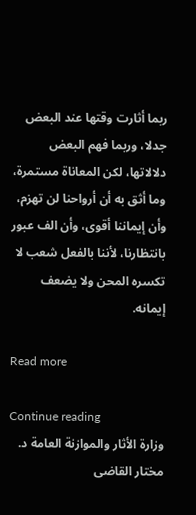ربما أثارت وقتها عند البعض جدلا، وربما فهم البعض دلالاتها، لكن المعاناة مستمرة، وما أثق به أن أرواحنا لن تهزم، وأن إيماننا أقوى، وأن الف عبور بانتظارنا، لأننا بالفعل شعب لا تكسره المحن ولا يضعف إيمانه.

Read more

Continue reading
وزارة الأثار والموازنة العامة د. مختار القاضى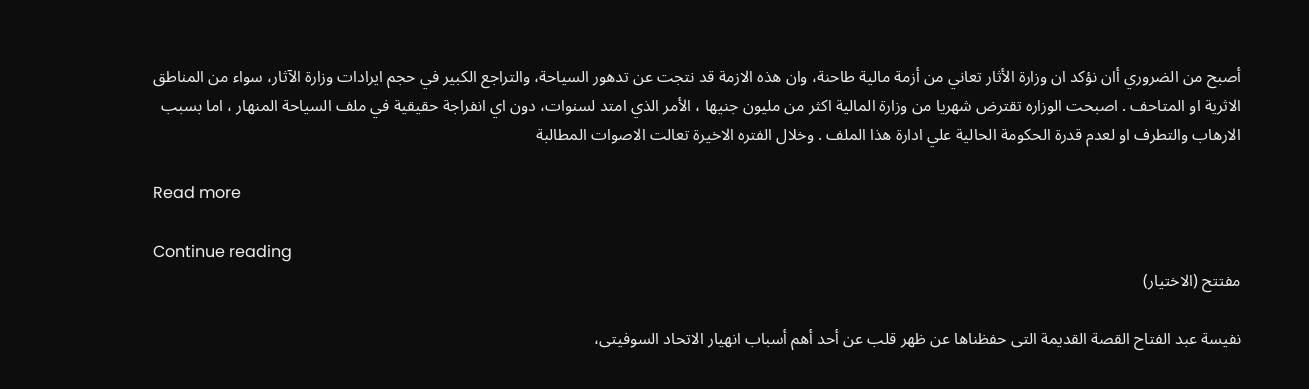أصبح من الضروري أان نؤكد ان وزارة الأثار تعاني من أزمة مالية طاحنة، وان هذه الازمة قد نتجت عن تدهور السياحة، والتراجع الكبير في حجم ايرادات وزارة الآثار، سواء من المناطق الاثرية او المتاحف . اصبحت الوزاره تقترض شهريا من وزارة المالية اكثر من مليون جنيها ، الأمر الذي امتد لسنوات، دون اي انفراجة حقيقية في ملف السياحة المنهار ، اما بسبب الارهاب والتطرف او لعدم قدرة الحكومة الحالية علي ادارة هذا الملف . وخلال الفتره الاخيرة تعالت الاصوات المطالبة

Read more

Continue reading
مفتتح (الاختيار)

نفيسة عبد الفتاح القصة القديمة التى حفظناها عن ظهر قلب عن أحد أهم أسباب انهيار الاتحاد السوفيتى،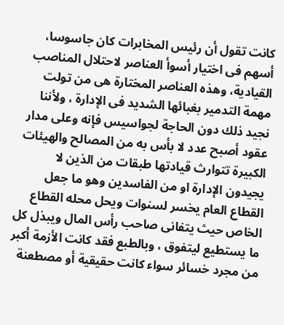كانت تقول أن رئيس المخابرات كان جاسوسا، أسهم فى اختيار أسوأ العناصر لاحتلال المناصب القيادية، وهذه العناصر المختارة هى من تولت مهمة التدمير بغبائها الشديد فى الإدارة ، ولأننا نجيد ذلك دون الحاجة لجواسيس فإنه وعلى مدار عقود أصبح عدد لا بأس به من المصالح والهيئات الكبيرة تتوارث قيادتها طبقات من الذين لا يجيدون الإدارة او من الفاسدين وهو ما جعل القطاع العام يخسر لسنوات ويحل محله القطاع الخاص حيث يتفانى صاحب رأس المال ويبذل كل ما يستطيع ليتفوق ، وبالطبع فقد كانت الأزمة أكبر من مجرد خسائر سواء كانت حقيقية أو مصطعنة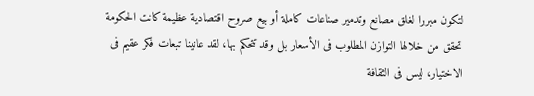لتكون مبررا لغلق مصانع وتدمير صناعات كاملة أو بيع صروح اقتصادية عظيمة كانت الحكومة تحقق من خلالها التوازن المطلوب فى الأسعار بل وقد تتحكم بها، لقد عانينا تبعات فكر عقيم فى الاختيار، ليس فى الثقافة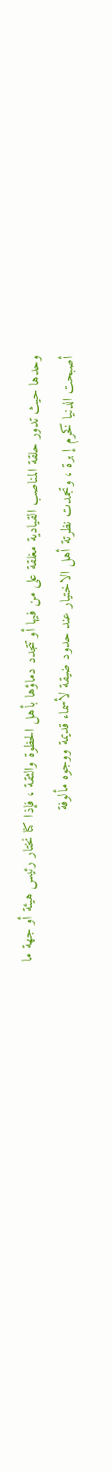وحدها حيث تدور حلقة المناصب القيادية مغلقة على من فيها أو تتجدد دماؤها بأهل الحظوة والثقة ، فإذا كنا نختار رئيس هيئة أو جهة ما أصبحت الدنيا كخرم إ برة ، وتجمدت نظرتة أهل الاختيار عند حدود ضيقة لأسماء قديمة ووجوه مألوفة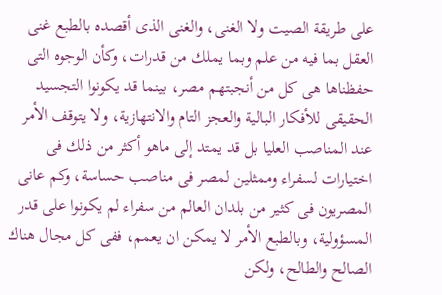على طريقة الصيت ولا الغنى، والغنى الذى أقصده بالطبع غنى العقل بما فيه من علم وبما يملك من قدرات، وكأن الوجوه التى حفظناها هى كل من أنجبتهم مصر، بينما قد يكونوا التجسيد الحقيقى للأفكار البالية والعجز التام والانتهازية، ولا يتوقف الأمر عند المناصب العليا بل قد يمتد إلى ماهو أكثر من ذلك فى اختيارات لسفراء وممثلين لمصر فى مناصب حساسة، وكم عانى المصريون فى كثير من بلدان العالم من سفراء لم يكونوا على قدر المسؤولية، وبالطبع الأمر لا يمكن ان يعمم، ففى كل مجال هناك الصالح والطالح، ولكن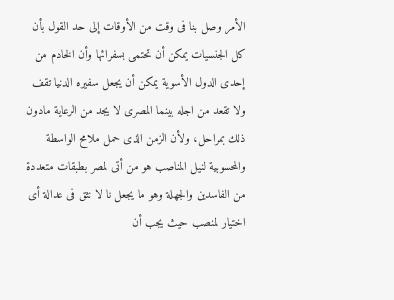الأمر وصل بنا فى وقت من الأوقات إلى حد القول بأن كل الجنسيات يمكن أن تحتمى بسفرائها وأن الخادم من إحدى الدول الأسوية يمكن أن يجعل سفيره الدنيا تقف ولا تقعد من اجله بينما المصرى لا يجد من الرعاية مادون ذلك بمراحل، ولأن الزمن الذى حمل ملامح الواسطة والمحسوبية لنيل المناصب هو من أتى لمصر بطبقات متعددة من الفاسدين والجهلة وهو ما يجعل نا لا نثق فى عدالة أى اختيار لمنصب حيث يجب أن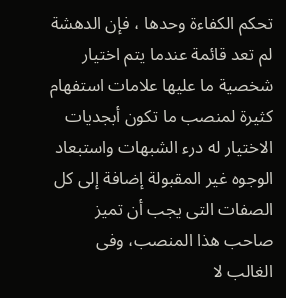تحكم الكفاءة وحدها ، فإن الدهشة لم تعد قائمة عندما يتم اختيار شخصية ما عليها علامات استفهام كثيرة لمنصب ما تكون أبجديات الاختيار له درء الشبهات واستبعاد الوجوه غير المقبولة إضافة إلى كل الصفات التى يجب أن تميز صاحب هذا المنصب، وفى الغالب لا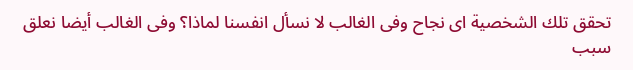تحقق تلك الشخصية اى نجاح وفى الغالب لا نسأل انفسنا لماذا؟ وفى الغالب أيضا نعلق سبب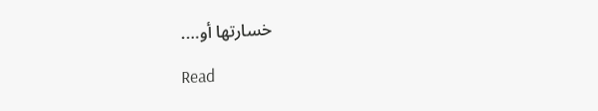خسارتها أو….

Read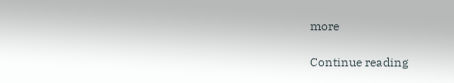more

Continue reading